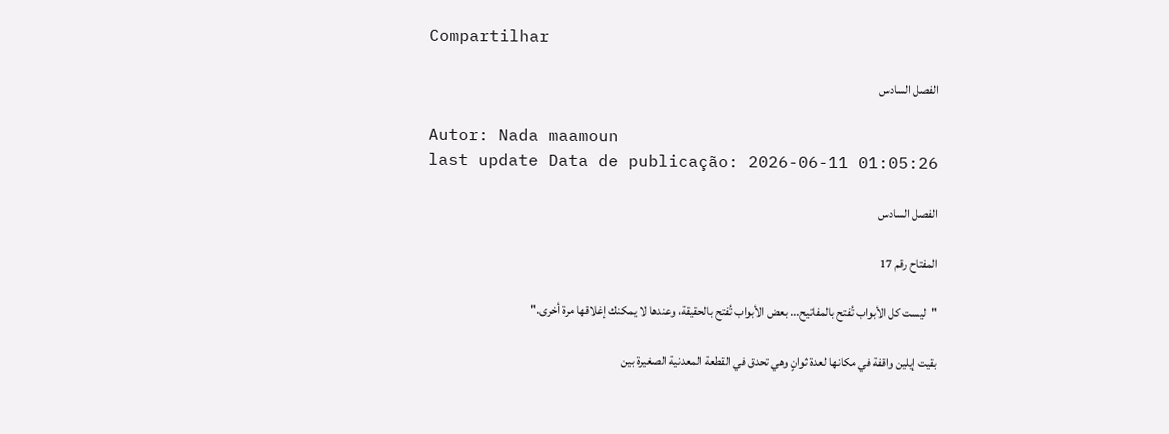Compartilhar

الفصل السادس

Autor: Nada maamoun
last update Data de publicação: 2026-06-11 01:05:26

الفصل السادس

المفتاح رقم 17

"ليست كل الأبواب تُفتح بالمفاتيح... بعض الأبواب تُفتح بالحقيقة، وعندها لا يمكنك إغلاقها مرة أخرى."

بقيت إيلين واقفة في مكانها لعدة ثوانٍ وهي تحدق في القطعة المعدنية الصغيرة بين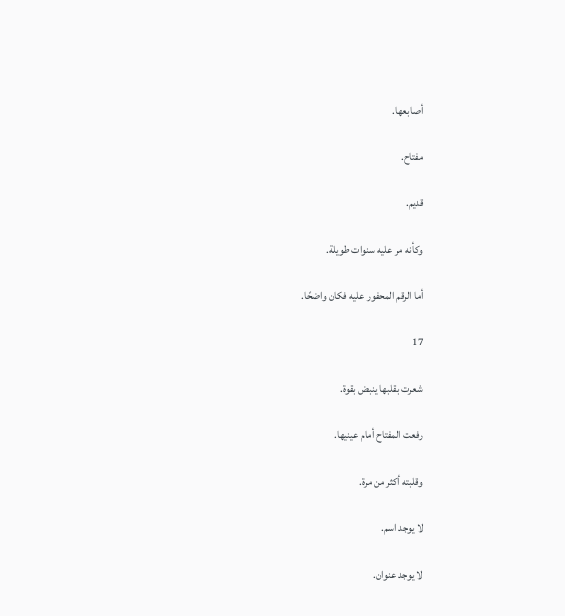أصابعها.

مفتاح.

قديم.

وكأنه مر عليه سنوات طويلة.

أما الرقم المحفور عليه فكان واضحًا.

17

شعرت بقلبها ينبض بقوة.

رفعت المفتاح أمام عينيها.

وقلبته أكثر من مرة.

لا يوجد اسم.

لا يوجد عنوان.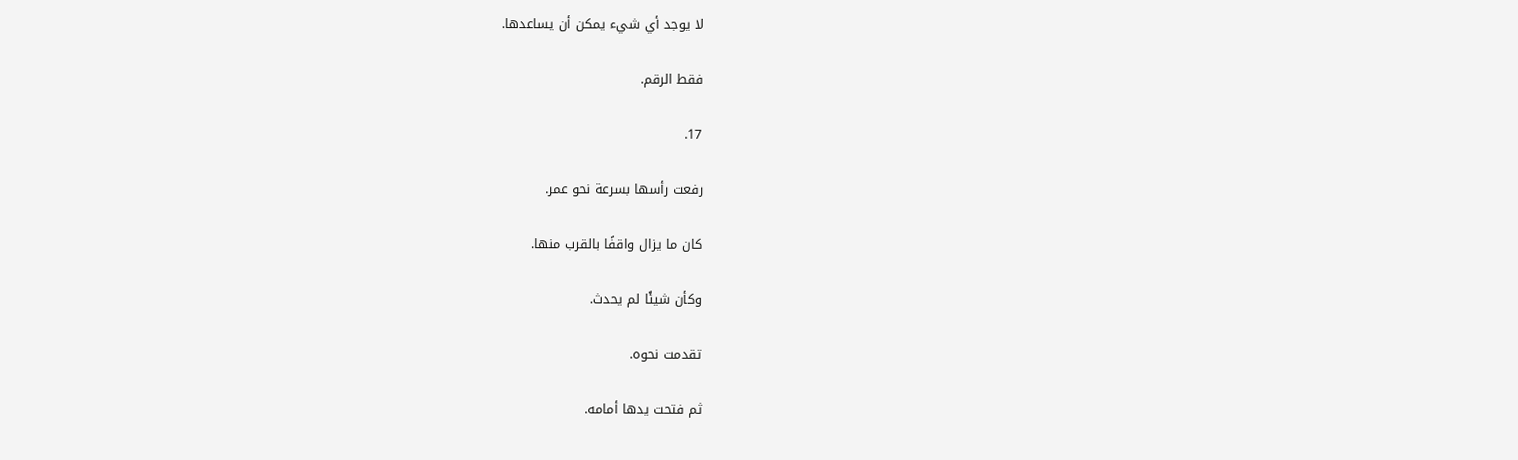لا يوجد أي شيء يمكن أن يساعدها.

فقط الرقم.

17.

رفعت رأسها بسرعة نحو عمر.

كان ما يزال واقفًا بالقرب منها.

وكأن شيئًا لم يحدث.

تقدمت نحوه.

ثم فتحت يدها أمامه.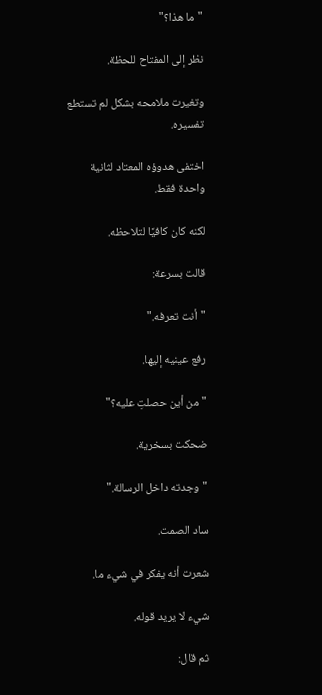"ما هذا؟"

نظر إلى المفتاح للحظة.

وتغيرت ملامحه بشكل لم تستطع تفسيره.

اختفى هدوؤه المعتاد لثانية واحدة فقط.

لكنه كان كافيًا لتلاحظه.

قالت بسرعة:

"أنت تعرفه."

رفع عينيه إليها.

"من أين حصلتِ عليه؟"

ضحكت بسخرية.

"وجدته داخل الرسالة."

ساد الصمت.

شعرت أنه يفكر في شيء ما.

شيء لا يريد قوله.

ثم قال: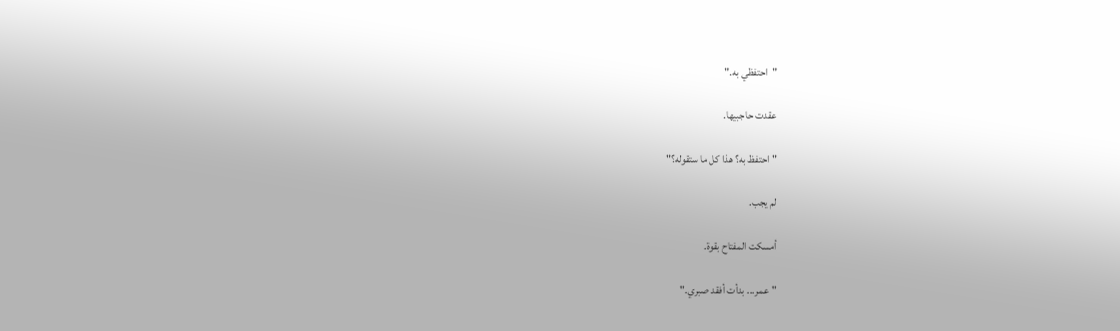"احتفظي به."

عقدت حاجبيها.

"احتفظ به؟ هذا كل ما ستقوله؟"

لم يجب.

أمسكت المفتاح بقوة.

"عمر... بدأت أفقد صبري."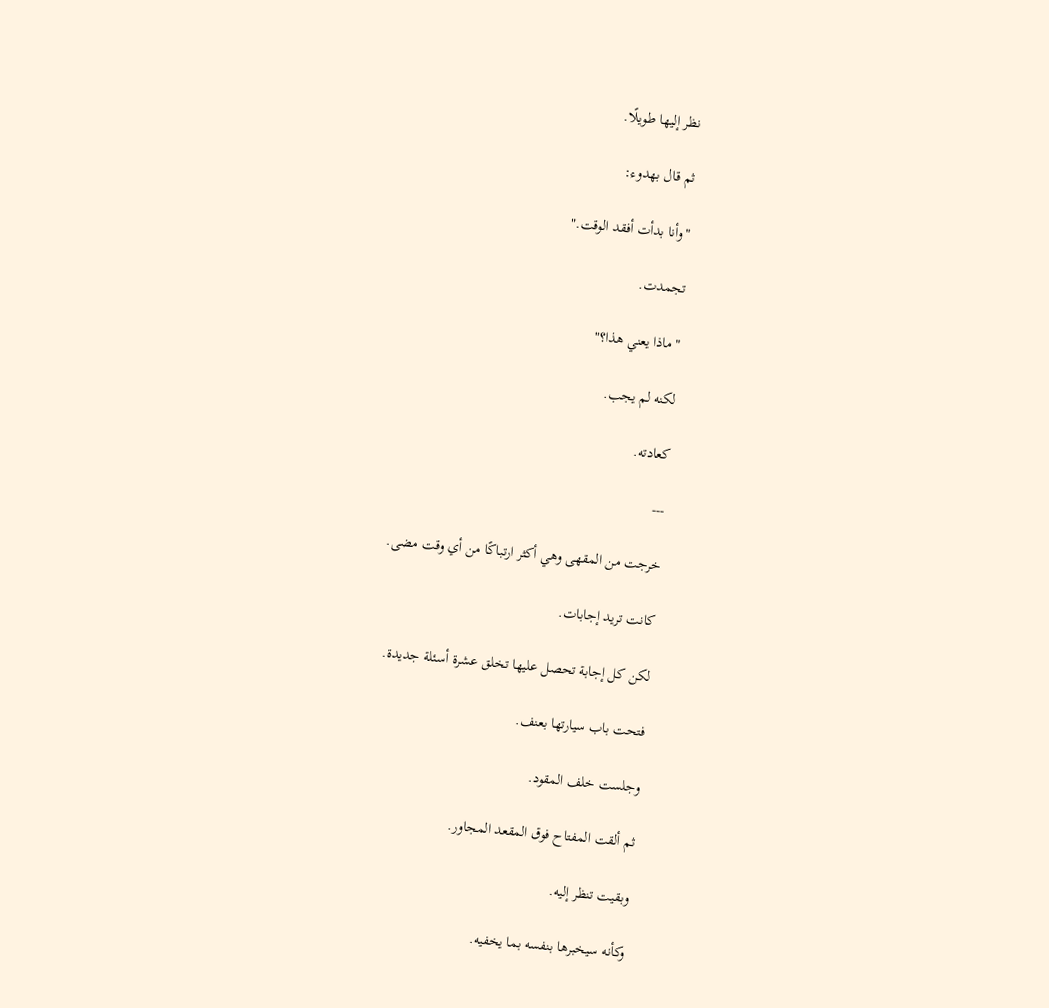نظر إليها طويلًا.

ثم قال بهدوء:

"وأنا بدأت أفقد الوقت."

تجمدت.

"ماذا يعني هذا؟"

لكنه لم يجب.

كعادته.

---

خرجت من المقهى وهي أكثر ارتباكًا من أي وقت مضى.

كانت تريد إجابات.

لكن كل إجابة تحصل عليها تخلق عشرة أسئلة جديدة.

فتحت باب سيارتها بعنف.

وجلست خلف المقود.

ثم ألقت المفتاح فوق المقعد المجاور.

وبقيت تنظر إليه.

وكأنه سيخبرها بنفسه بما يخفيه.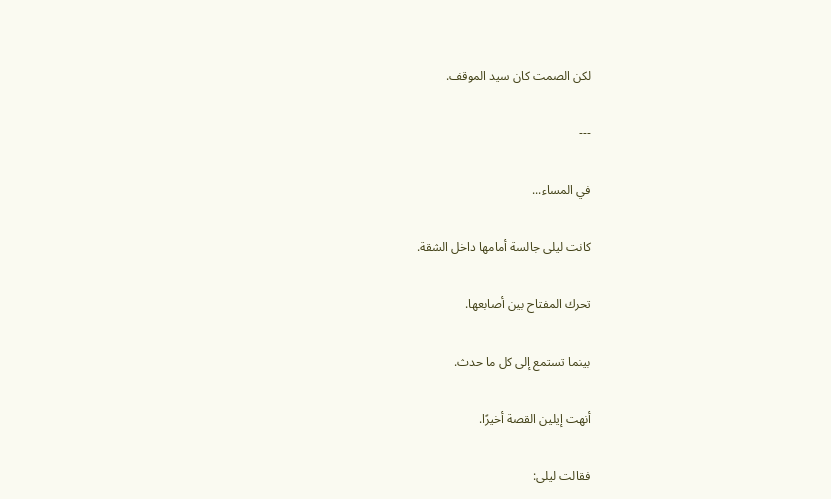لكن الصمت كان سيد الموقف.

---

في المساء...

كانت ليلى جالسة أمامها داخل الشقة.

تحرك المفتاح بين أصابعها.

بينما تستمع إلى كل ما حدث.

أنهت إيلين القصة أخيرًا.

فقالت ليلى: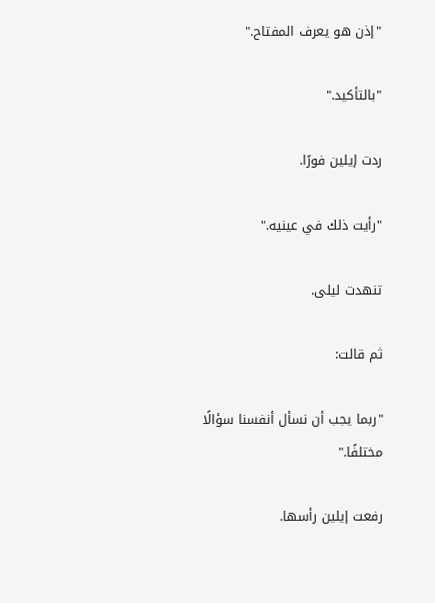"إذن هو يعرف المفتاح."

"بالتأكيد."

ردت إيلين فورًا.

"رأيت ذلك في عينيه."

تنهدت ليلى.

ثم قالت:

"ربما يجب أن نسأل أنفسنا سؤالًا مختلفًا."

رفعت إيلين رأسها.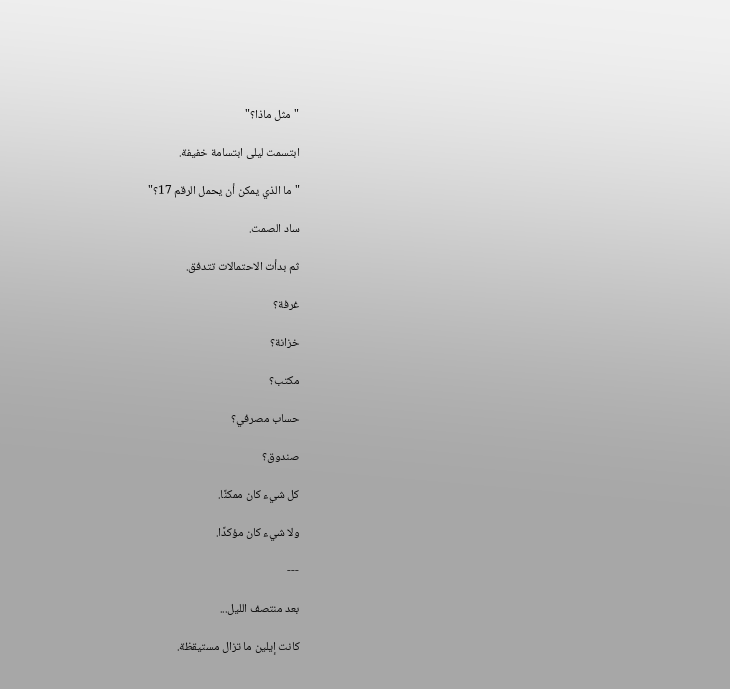"مثل ماذا؟"

ابتسمت ليلى ابتسامة خفيفة.

"ما الذي يمكن أن يحمل الرقم 17؟"

ساد الصمت.

ثم بدأت الاحتمالات تتدفق.

غرفة؟

خزانة؟

مكتب؟

حساب مصرفي؟

صندوق؟

كل شيء كان ممكنًا.

ولا شيء كان مؤكدًا.

---

بعد منتصف الليل...

كانت إيلين ما تزال مستيقظة.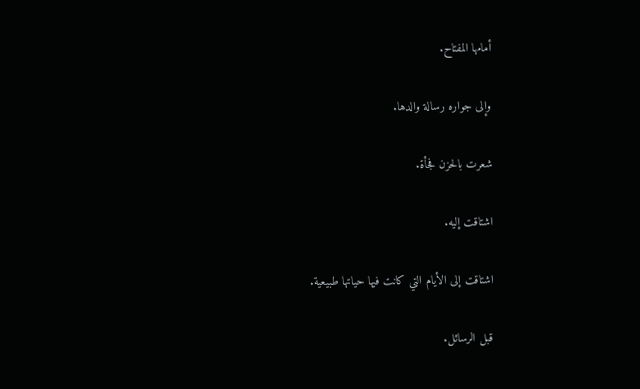أمامها المفتاح.

وإلى جواره رسالة والدها.

شعرت بالحزن فجأة.

اشتاقت إليه.

اشتاقت إلى الأيام التي كانت فيها حياتها طبيعية.

قبل الرسائل.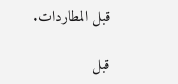قبل المطاردات.

قبل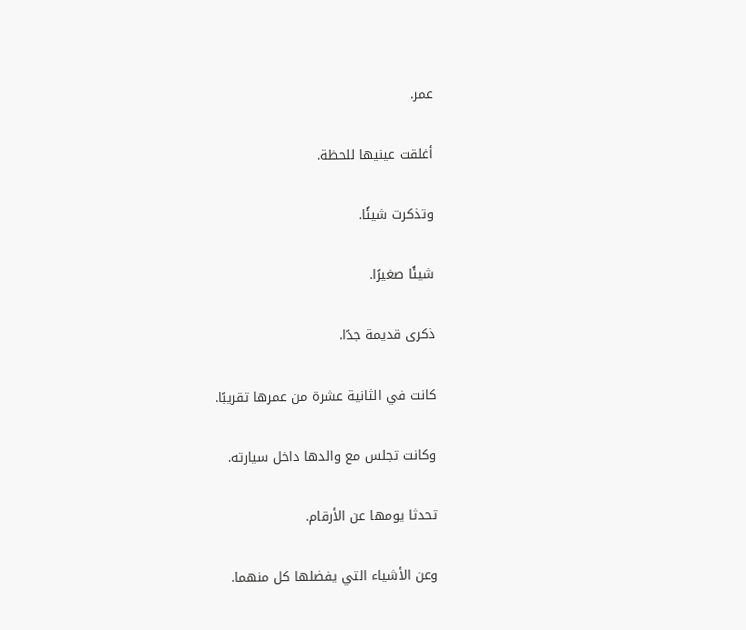عمر.

أغلقت عينيها للحظة.

وتذكرت شيئًا.

شيئًا صغيرًا.

ذكرى قديمة جدًا.

كانت في الثانية عشرة من عمرها تقريبًا.

وكانت تجلس مع والدها داخل سيارته.

تحدثا يومها عن الأرقام.

وعن الأشياء التي يفضلها كل منهما.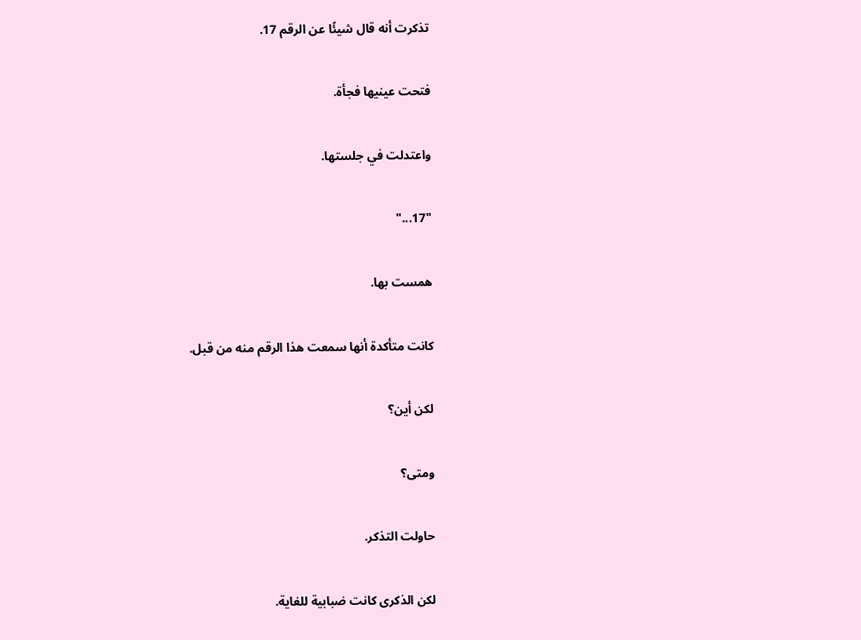تذكرت أنه قال شيئًا عن الرقم 17.

فتحت عينيها فجأة.

واعتدلت في جلستها.

"17..."

همست بها.

كانت متأكدة أنها سمعت هذا الرقم منه من قبل.

لكن أين؟

ومتى؟

حاولت التذكر.

لكن الذكرى كانت ضبابية للغاية.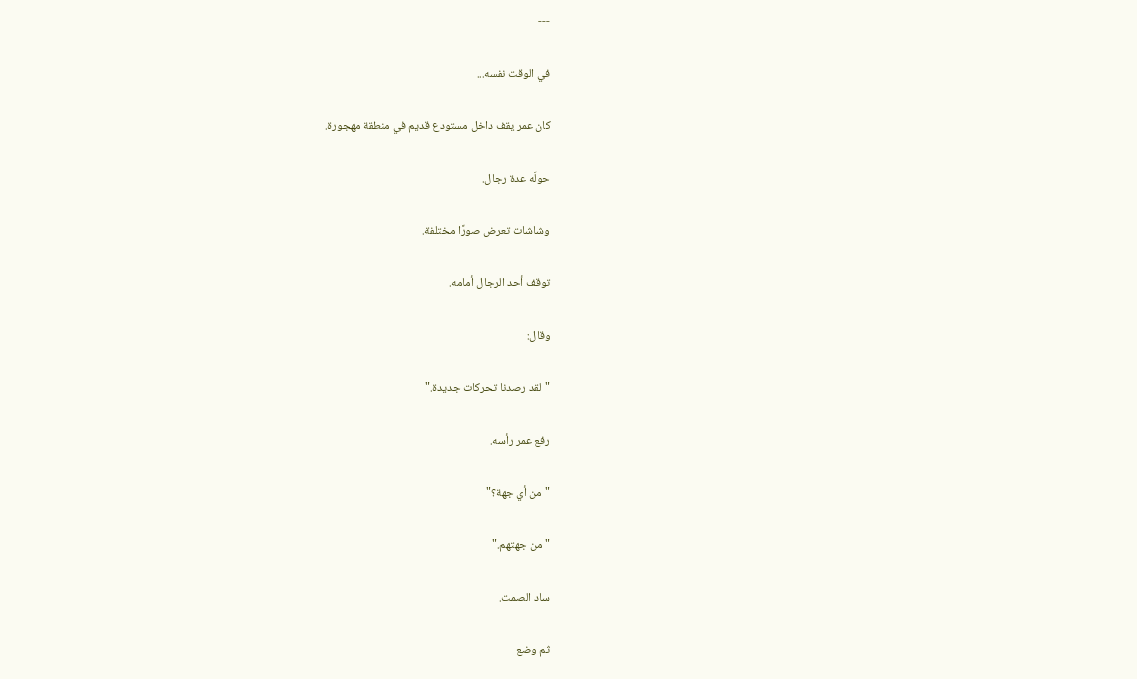---

في الوقت نفسه...

كان عمر يقف داخل مستودع قديم في منطقة مهجورة.

حولَه عدة رجال.

وشاشات تعرض صورًا مختلفة.

توقف أحد الرجال أمامه.

وقال:

"لقد رصدنا تحركات جديدة."

رفع عمر رأسه.

"من أي جهة؟"

"من جهتهم."

ساد الصمت.

ثم وضع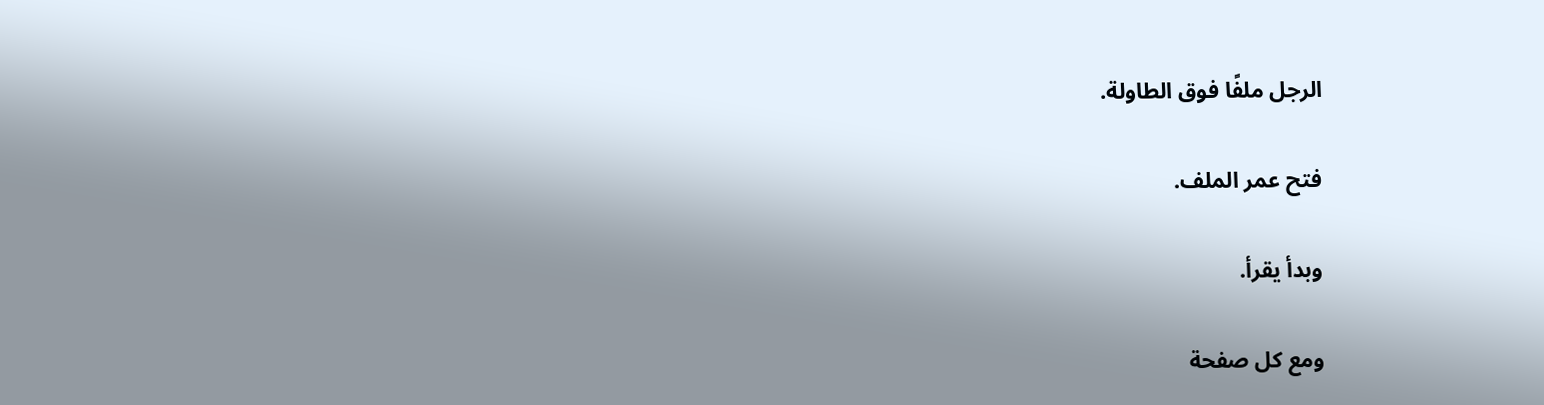الرجل ملفًا فوق الطاولة.

فتح عمر الملف.

وبدأ يقرأ.

ومع كل صفحة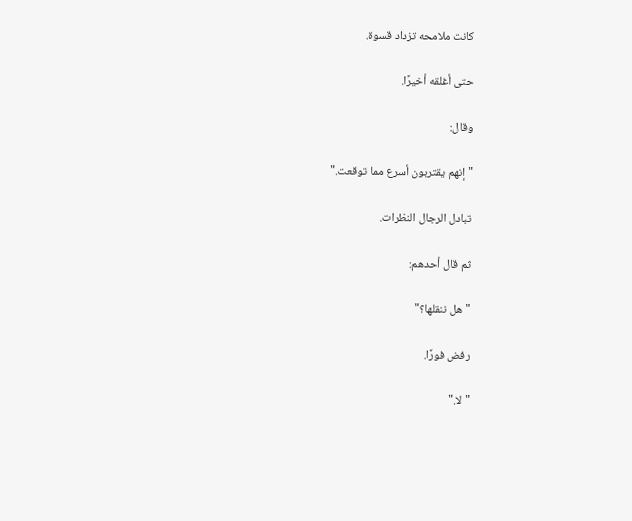كانت ملامحه تزداد قسوة.

حتى أغلقه أخيرًا.

وقال:

"إنهم يقتربون أسرع مما توقعت."

تبادل الرجال النظرات.

ثم قال أحدهم:

"هل ننقلها؟"

رفض فورًا.

"لا."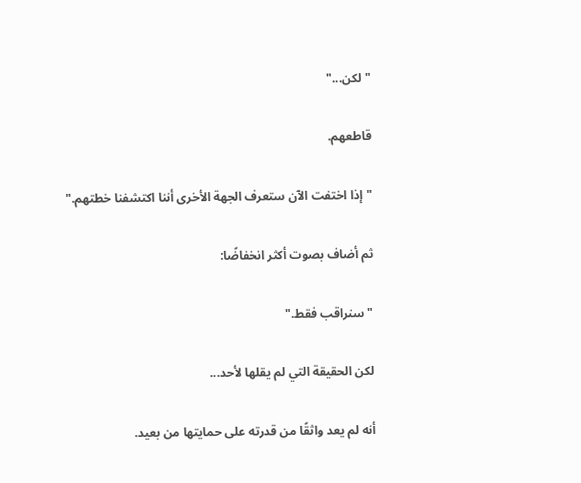"لكن..."

قاطعهم.

"إذا اختفت الآن ستعرف الجهة الأخرى أننا اكتشفنا خطتهم."

ثم أضاف بصوت أكثر انخفاضًا:

"سنراقب فقط."

لكن الحقيقة التي لم يقلها لأحد...

أنه لم يعد واثقًا من قدرته على حمايتها من بعيد.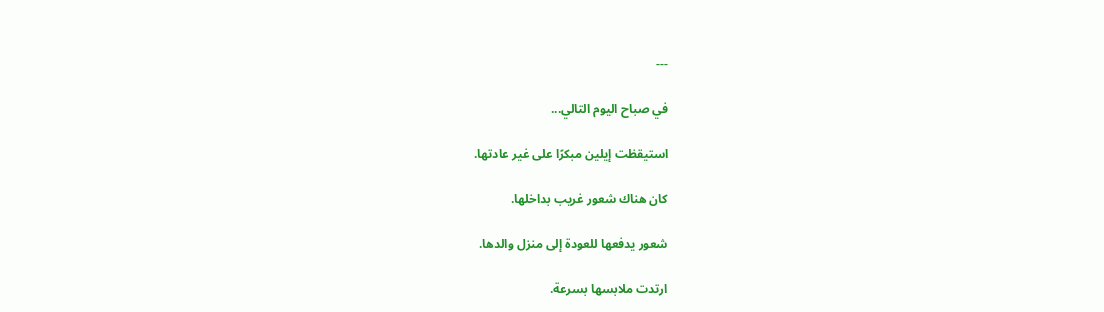---

في صباح اليوم التالي...

استيقظت إيلين مبكرًا على غير عادتها.

كان هناك شعور غريب بداخلها.

شعور يدفعها للعودة إلى منزل والدها.

ارتدت ملابسها بسرعة.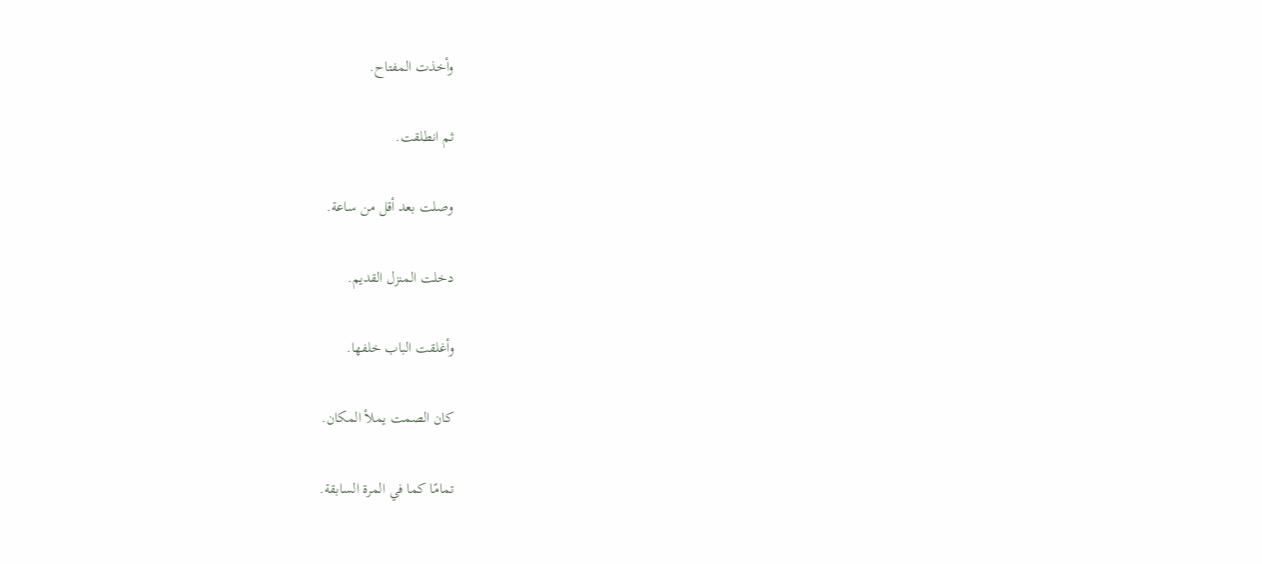وأخذت المفتاح.

ثم انطلقت.

وصلت بعد أقل من ساعة.

دخلت المنزل القديم.

وأغلقت الباب خلفها.

كان الصمت يملأ المكان.

تمامًا كما في المرة السابقة.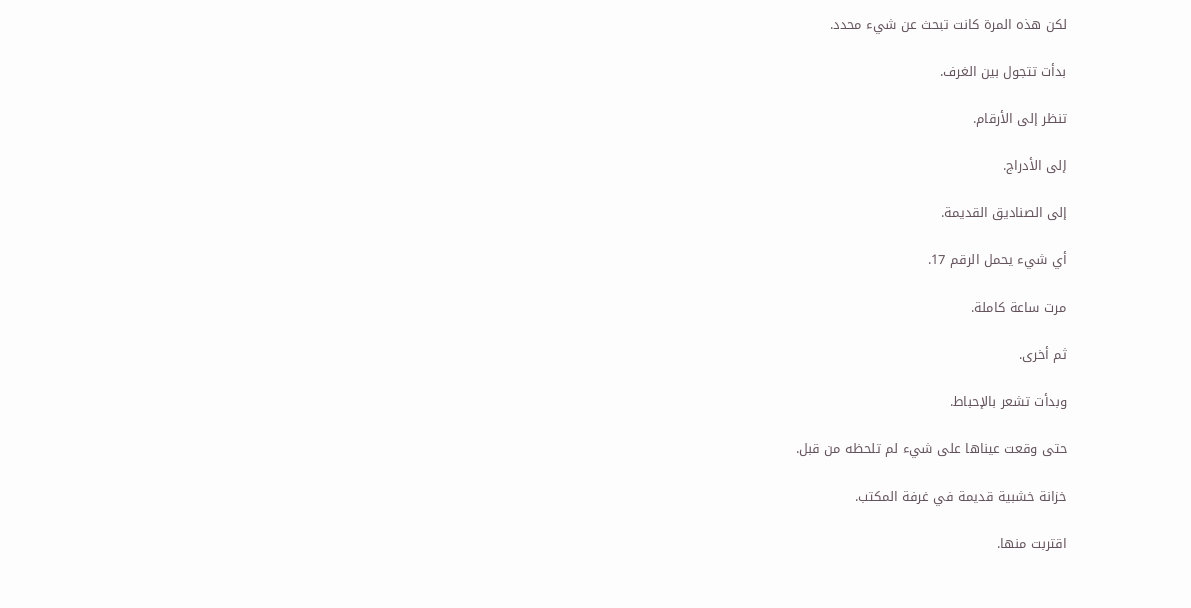لكن هذه المرة كانت تبحث عن شيء محدد.

بدأت تتجول بين الغرف.

تنظر إلى الأرقام.

إلى الأدراج.

إلى الصناديق القديمة.

أي شيء يحمل الرقم 17.

مرت ساعة كاملة.

ثم أخرى.

وبدأت تشعر بالإحباط.

حتى وقعت عيناها على شيء لم تلحظه من قبل.

خزانة خشبية قديمة في غرفة المكتب.

اقتربت منها.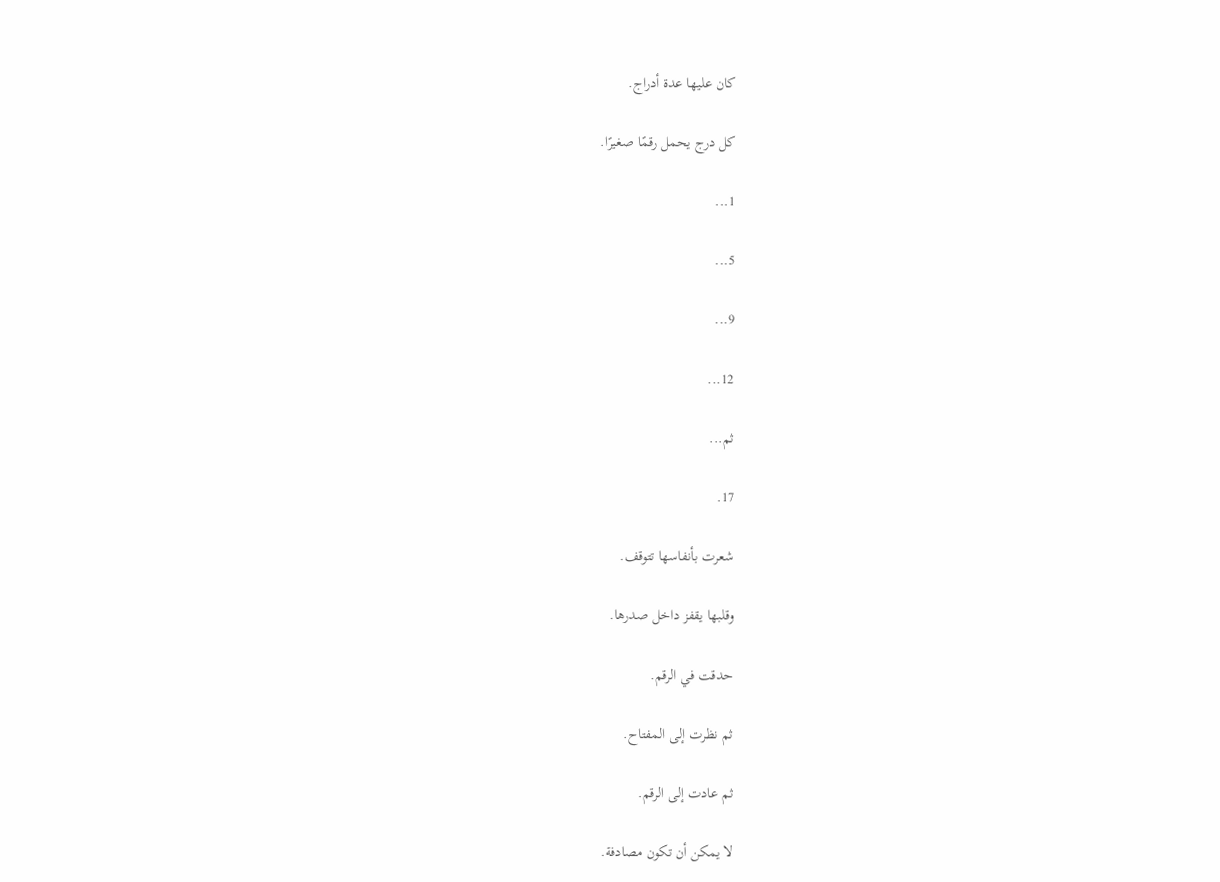كان عليها عدة أدراج.

كل درج يحمل رقمًا صغيرًا.

1...

5...

9...

12...

ثم...

17.

شعرت بأنفاسها تتوقف.

وقلبها يقفز داخل صدرها.

حدقت في الرقم.

ثم نظرت إلى المفتاح.

ثم عادت إلى الرقم.

لا يمكن أن تكون مصادفة.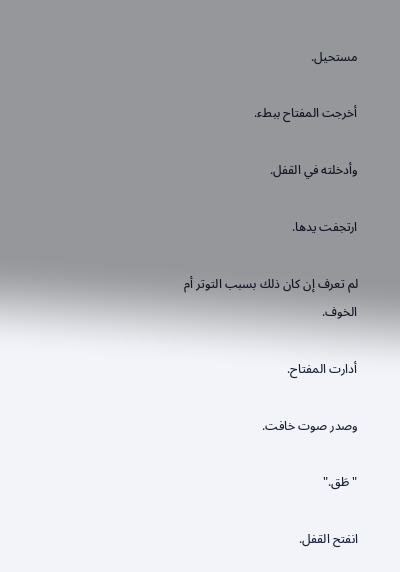مستحيل.

أخرجت المفتاح ببطء.

وأدخلته في القفل.

ارتجفت يدها.

لم تعرف إن كان ذلك بسبب التوتر أم الخوف.

أدارت المفتاح.

وصدر صوت خافت.

"طَق."

انفتح القفل.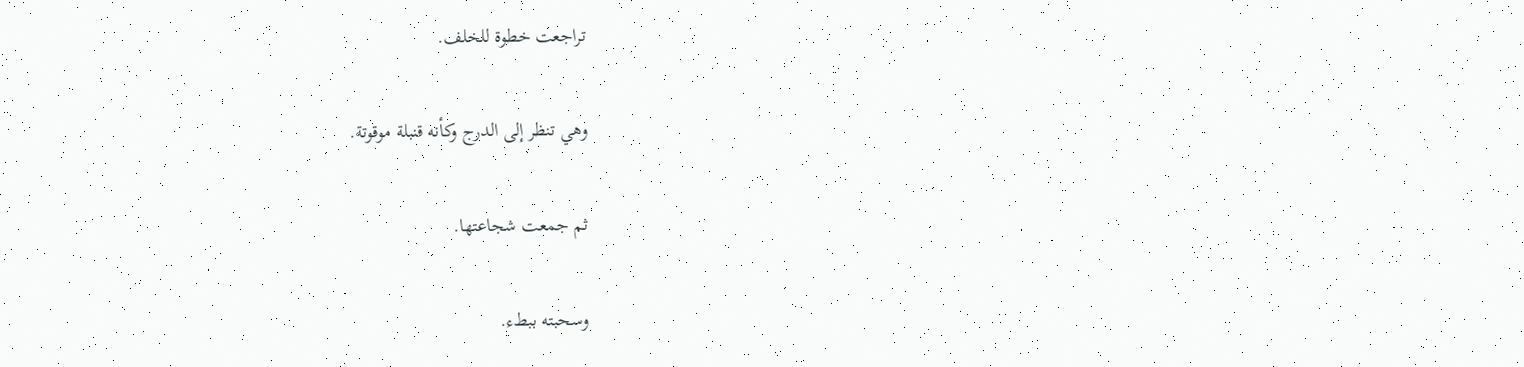تراجعت خطوة للخلف.

وهي تنظر إلى الدرج وكأنه قنبلة موقوتة.

ثم جمعت شجاعتها.

وسحبته ببطء.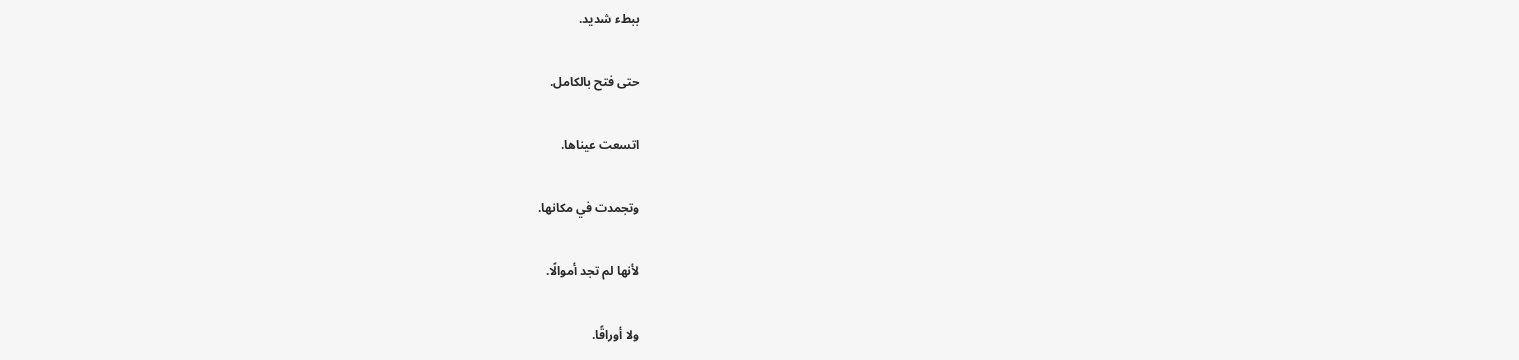ببطء شديد.

حتى فتح بالكامل.

اتسعت عيناها.

وتجمدت في مكانها.

لأنها لم تجد أموالًا.

ولا أوراقًا.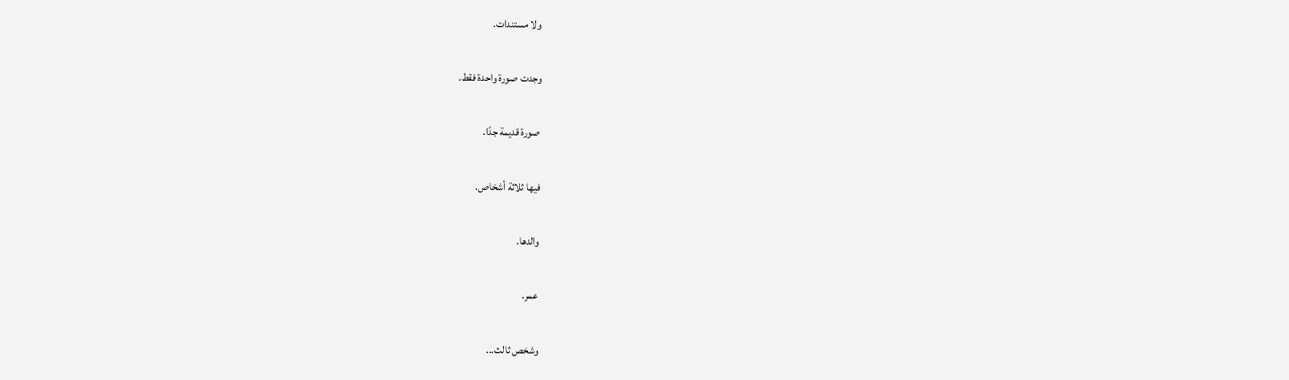ولا مستندات.

وجدت صورة واحدة فقط.

صورة قديمة جدًا.

فيها ثلاثة أشخاص.

والدها.

عمر.

وشخص ثالث...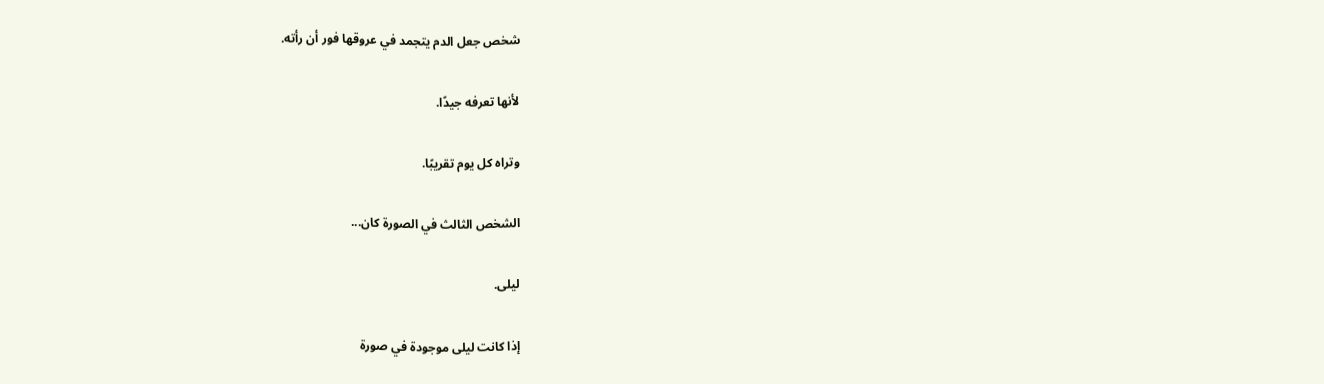شخص جعل الدم يتجمد في عروقها فور أن رأته.

لأنها تعرفه جيدًا.

وتراه كل يوم تقريبًا.

الشخص الثالث في الصورة كان...

ليلى.

إذا كانت ليلى موجودة في صورة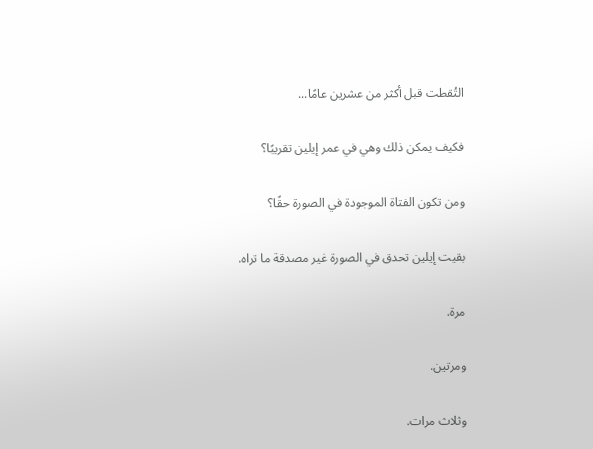التُقطت قبل أكثر من عشرين عامًا...

فكيف يمكن ذلك وهي في عمر إيلين تقريبًا؟

ومن تكون الفتاة الموجودة في الصورة حقًا؟

بقيت إيلين تحدق في الصورة غير مصدقة ما تراه.

مرة.

ومرتين.

وثلاث مرات.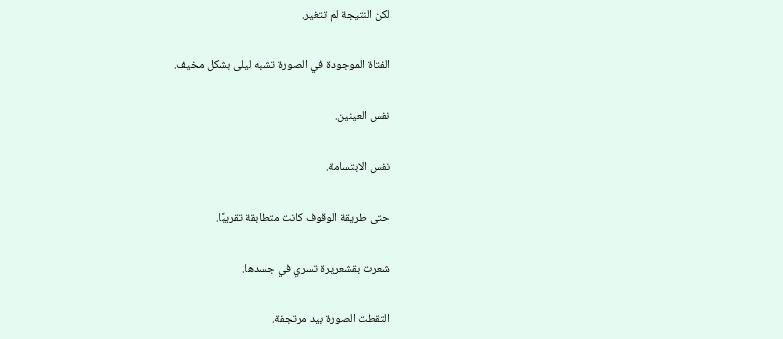لكن النتيجة لم تتغير.

الفتاة الموجودة في الصورة تشبه ليلى بشكل مخيف.

نفس العينين.

نفس الابتسامة.

حتى طريقة الوقوف كانت متطابقة تقريبًا.

شعرت بقشعريرة تسري في جسدها.

التقطت الصورة بيد مرتجفة.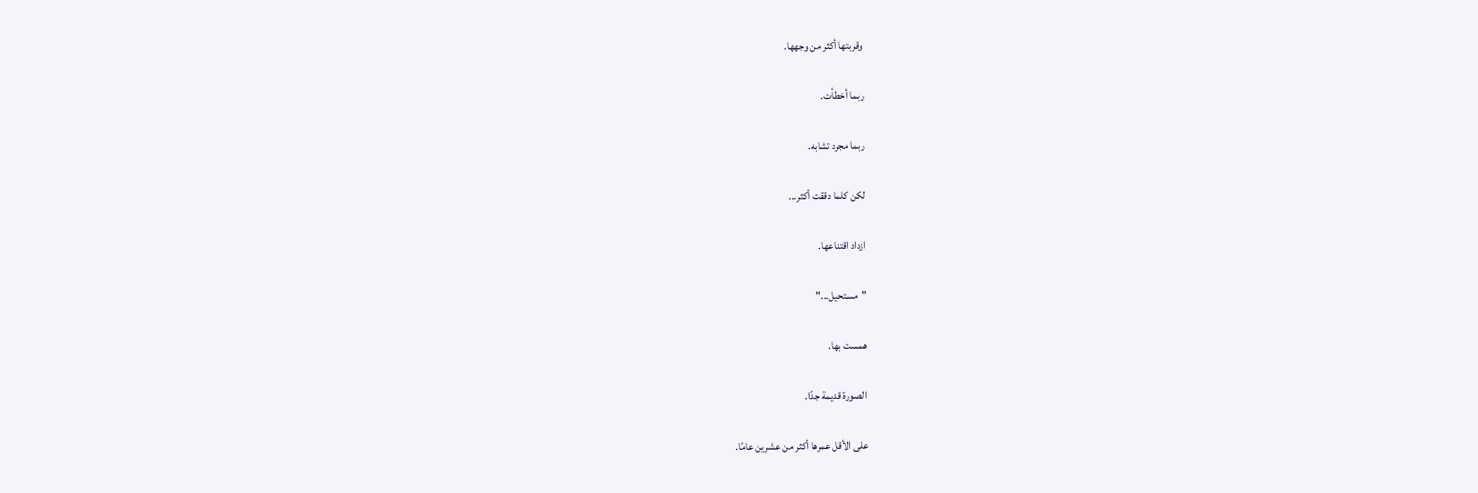وقربتها أكثر من وجهها.

ربما أخطأت.

ربما مجرد تشابه.

لكن كلما دققت أكثر...

ازداد اقتناعها.

"مستحيل..."

همست بها.

الصورة قديمة جدًا.

على الأقل عمرها أكثر من عشرين عامًا.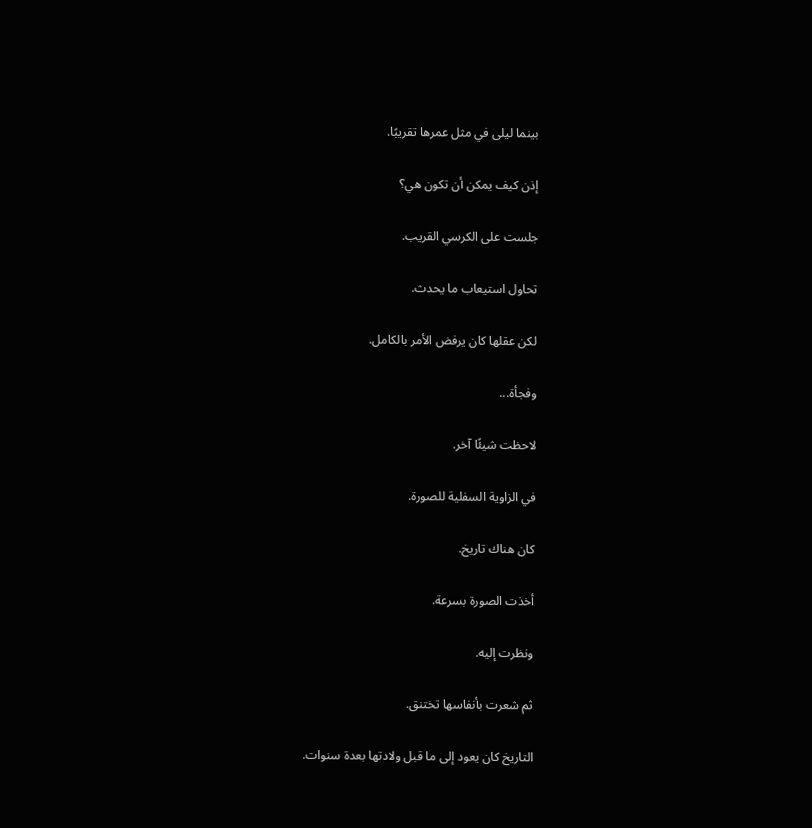بينما ليلى في مثل عمرها تقريبًا.

إذن كيف يمكن أن تكون هي؟

جلست على الكرسي القريب.

تحاول استيعاب ما يحدث.

لكن عقلها كان يرفض الأمر بالكامل.

وفجأة...

لاحظت شيئًا آخر.

في الزاوية السفلية للصورة.

كان هناك تاريخ.

أخذت الصورة بسرعة.

ونظرت إليه.

ثم شعرت بأنفاسها تختنق.

التاريخ كان يعود إلى ما قبل ولادتها بعدة سنوات.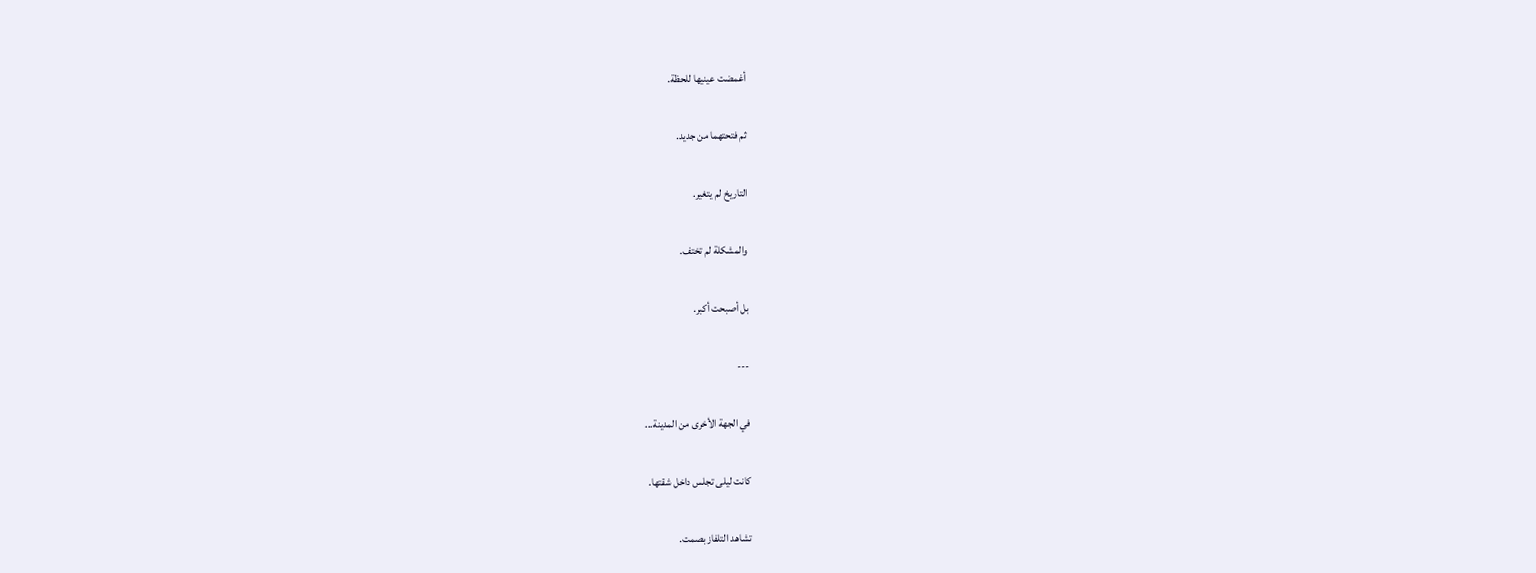أغمضت عينيها للحظة.

ثم فتحتهما من جديد.

التاريخ لم يتغير.

والمشكلة لم تختف.

بل أصبحت أكبر.

---

في الجهة الأخرى من المدينة...

كانت ليلى تجلس داخل شقتها.

تشاهد التلفاز بصمت.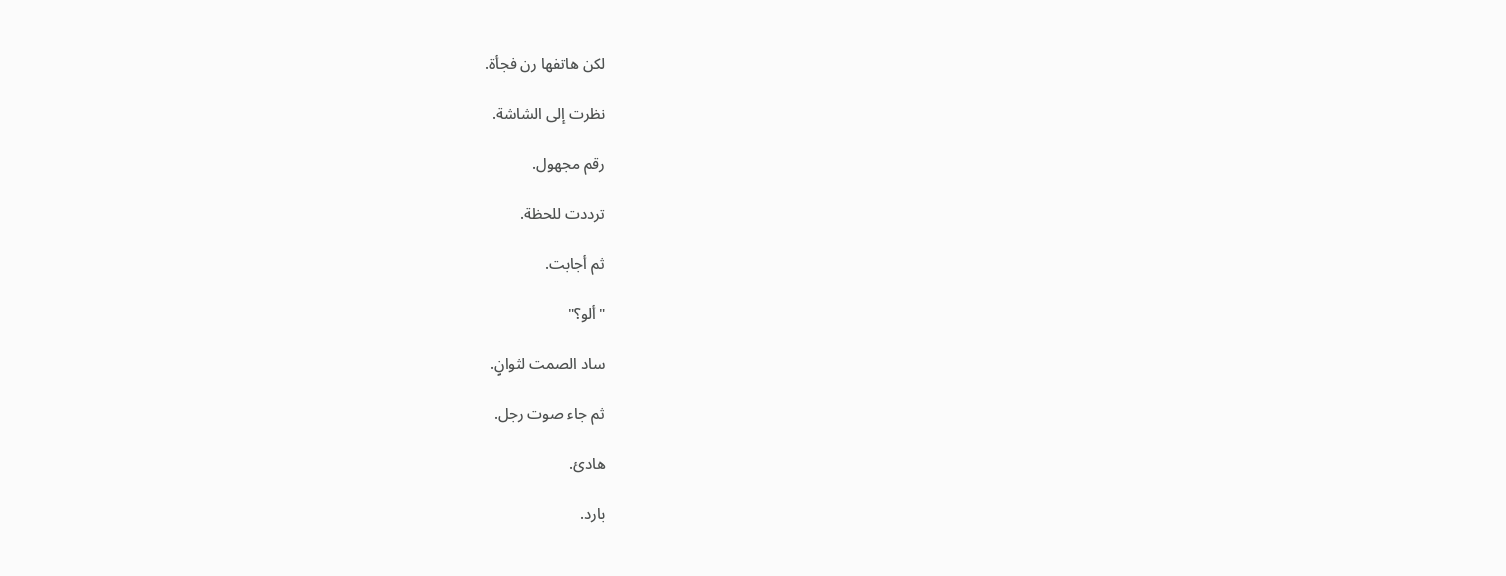لكن هاتفها رن فجأة.

نظرت إلى الشاشة.

رقم مجهول.

ترددت للحظة.

ثم أجابت.

"ألو؟"

ساد الصمت لثوانٍ.

ثم جاء صوت رجل.

هادئ.

بارد.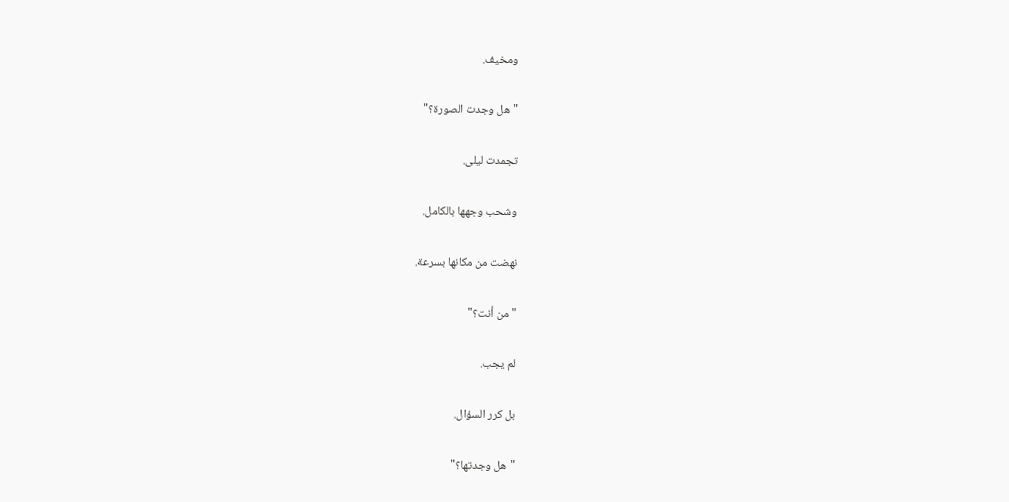ومخيف.

"هل وجدت الصورة؟"

تجمدت ليلى.

وشحب وجهها بالكامل.

نهضت من مكانها بسرعة.

"من أنت؟"

لم يجب.

بل كرر السؤال.

"هل وجدتها؟"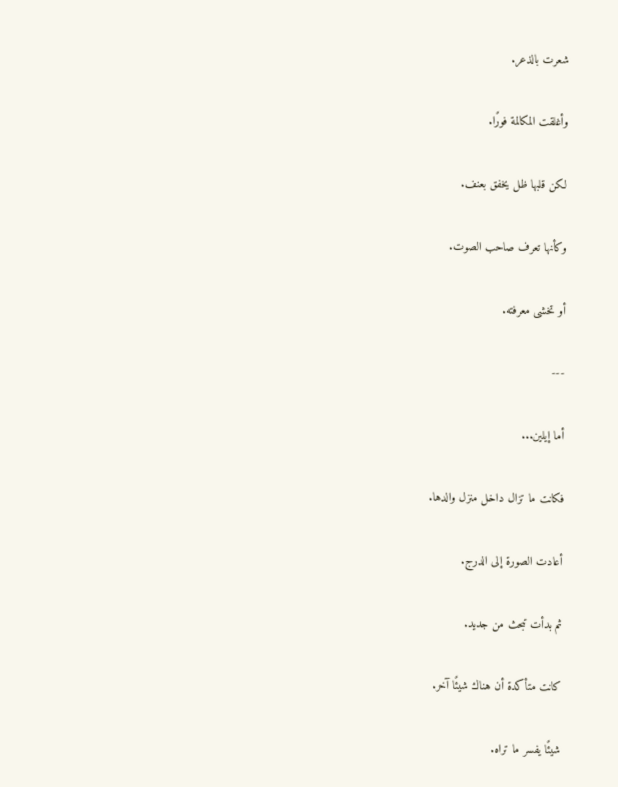شعرت بالذعر.

وأغلقت المكالمة فورًا.

لكن قلبها ظل يخفق بعنف.

وكأنها تعرف صاحب الصوت.

أو تخشى معرفته.

---

أما إيلين...

فكانت ما تزال داخل منزل والدها.

أعادت الصورة إلى الدرج.

ثم بدأت تبحث من جديد.

كانت متأكدة أن هناك شيئًا آخر.

شيئًا يفسر ما تراه.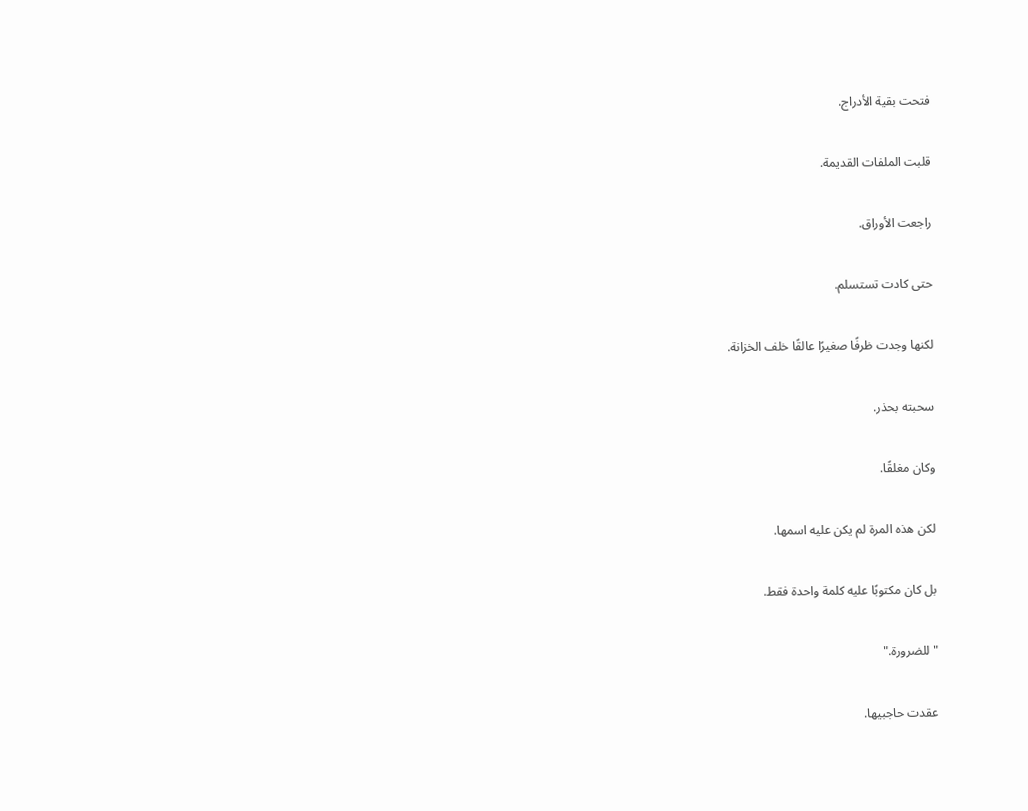فتحت بقية الأدراج.

قلبت الملفات القديمة.

راجعت الأوراق.

حتى كادت تستسلم.

لكنها وجدت ظرفًا صغيرًا عالقًا خلف الخزانة.

سحبته بحذر.

وكان مغلقًا.

لكن هذه المرة لم يكن عليه اسمها.

بل كان مكتوبًا عليه كلمة واحدة فقط.

"للضرورة."

عقدت حاجبيها.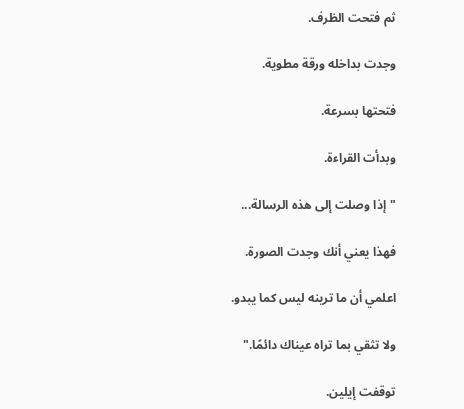ثم فتحت الظرف.

وجدت بداخله ورقة مطوية.

فتحتها بسرعة.

وبدأت القراءة.

"إذا وصلت إلى هذه الرسالة...

فهذا يعني أنك وجدت الصورة.

اعلمي أن ما ترينه ليس كما يبدو.

ولا تثقي بما تراه عيناك دائمًا."

توقفت إيلين.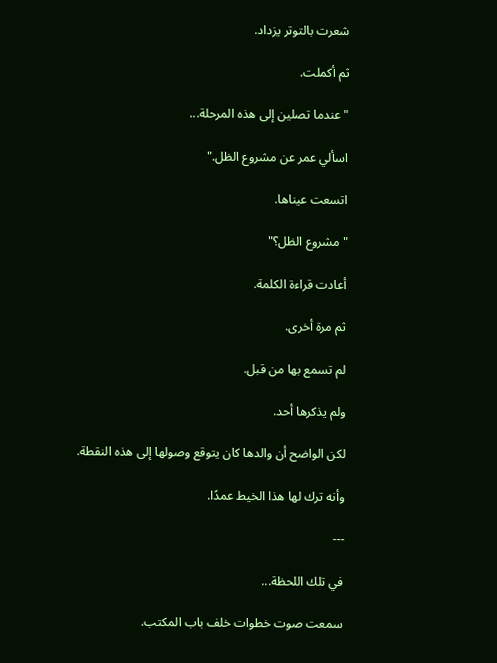شعرت بالتوتر يزداد.

ثم أكملت.

"عندما تصلين إلى هذه المرحلة...

اسألي عمر عن مشروع الظل."

اتسعت عيناها.

"مشروع الظل؟"

أعادت قراءة الكلمة.

ثم مرة أخرى.

لم تسمع بها من قبل.

ولم يذكرها أحد.

لكن الواضح أن والدها كان يتوقع وصولها إلى هذه النقطة.

وأنه ترك لها هذا الخيط عمدًا.

---

في تلك اللحظة...

سمعت صوت خطوات خلف باب المكتب.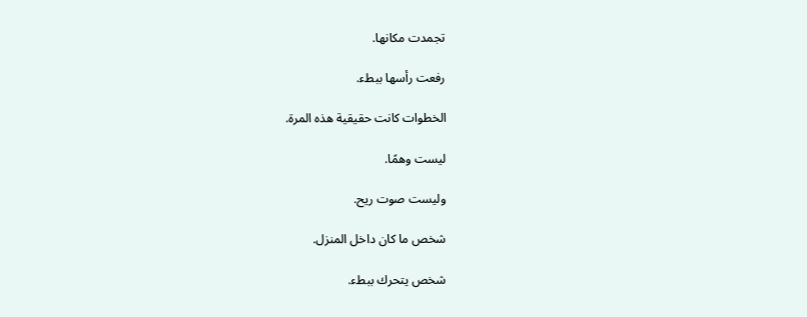تجمدت مكانها.

رفعت رأسها ببطء.

الخطوات كانت حقيقية هذه المرة.

ليست وهمًا.

وليست صوت ريح.

شخص ما كان داخل المنزل.

شخص يتحرك ببطء.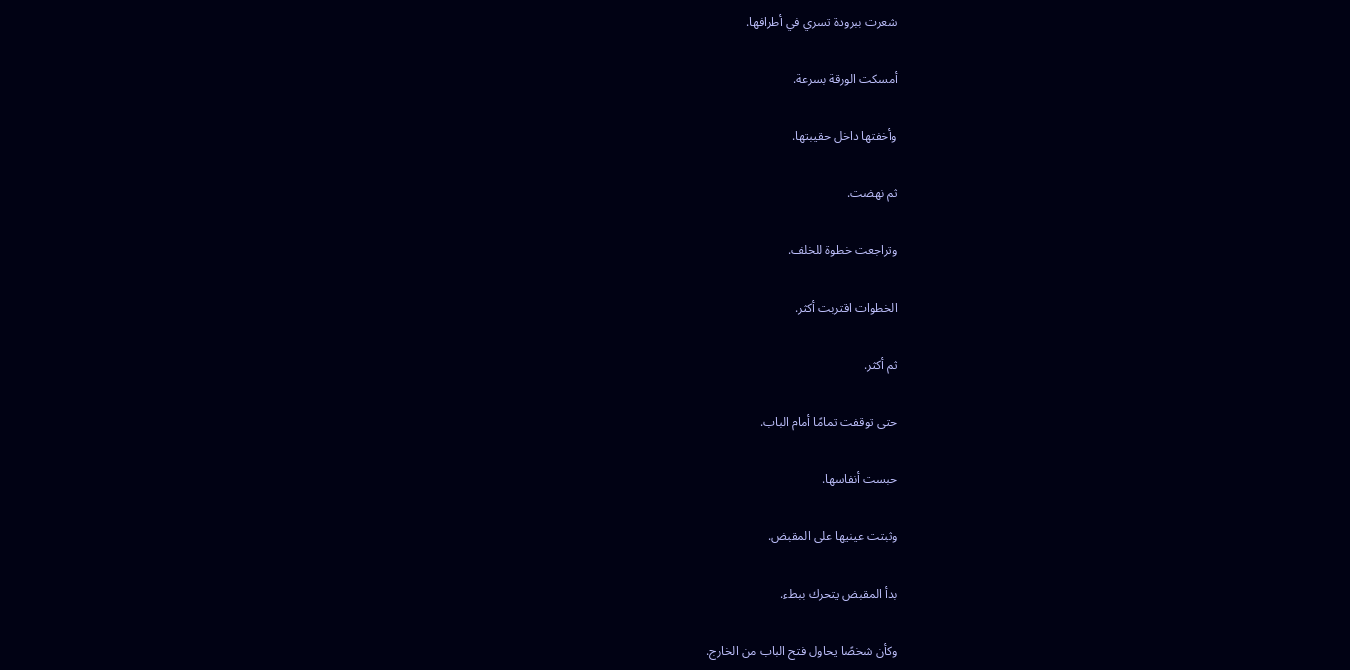شعرت ببرودة تسري في أطرافها.

أمسكت الورقة بسرعة.

وأخفتها داخل حقيبتها.

ثم نهضت.

وتراجعت خطوة للخلف.

الخطوات اقتربت أكثر.

ثم أكثر.

حتى توقفت تمامًا أمام الباب.

حبست أنفاسها.

وثبتت عينيها على المقبض.

بدأ المقبض يتحرك ببطء.

وكأن شخصًا يحاول فتح الباب من الخارج.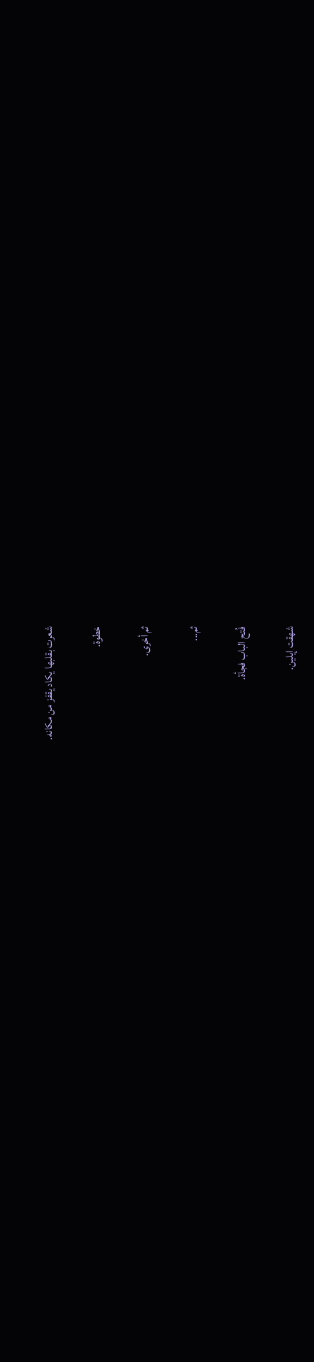شعرت بقلبها يكاد يقفز من مكانه.

خطوة.

ثم أخرى.

ثم...

فُتح الباب فجأة.

شهقت إيلين.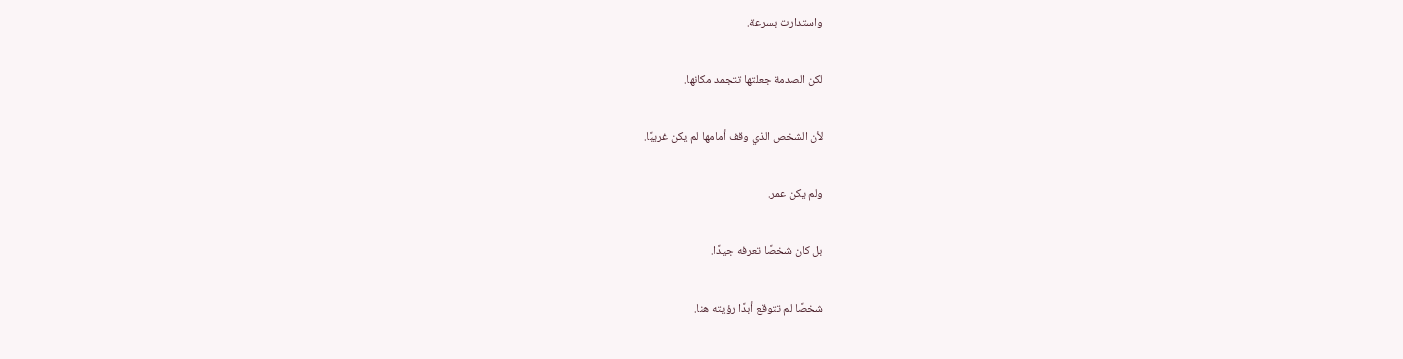واستدارت بسرعة.

لكن الصدمة جعلتها تتجمد مكانها.

لأن الشخص الذي وقف أمامها لم يكن غريبًا.

ولم يكن عمر.

بل كان شخصًا تعرفه جيدًا.

شخصًا لم تتوقع أبدًا رؤيته هنا.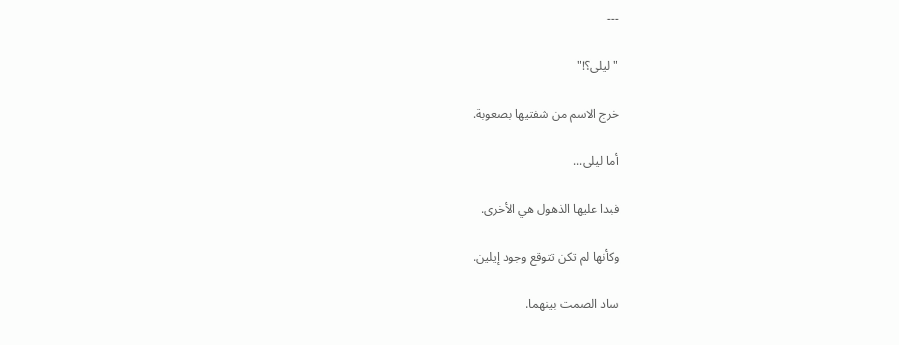---

"ليلى؟!"

خرج الاسم من شفتيها بصعوبة.

أما ليلى...

فبدا عليها الذهول هي الأخرى.

وكأنها لم تكن تتوقع وجود إيلين.

ساد الصمت بينهما.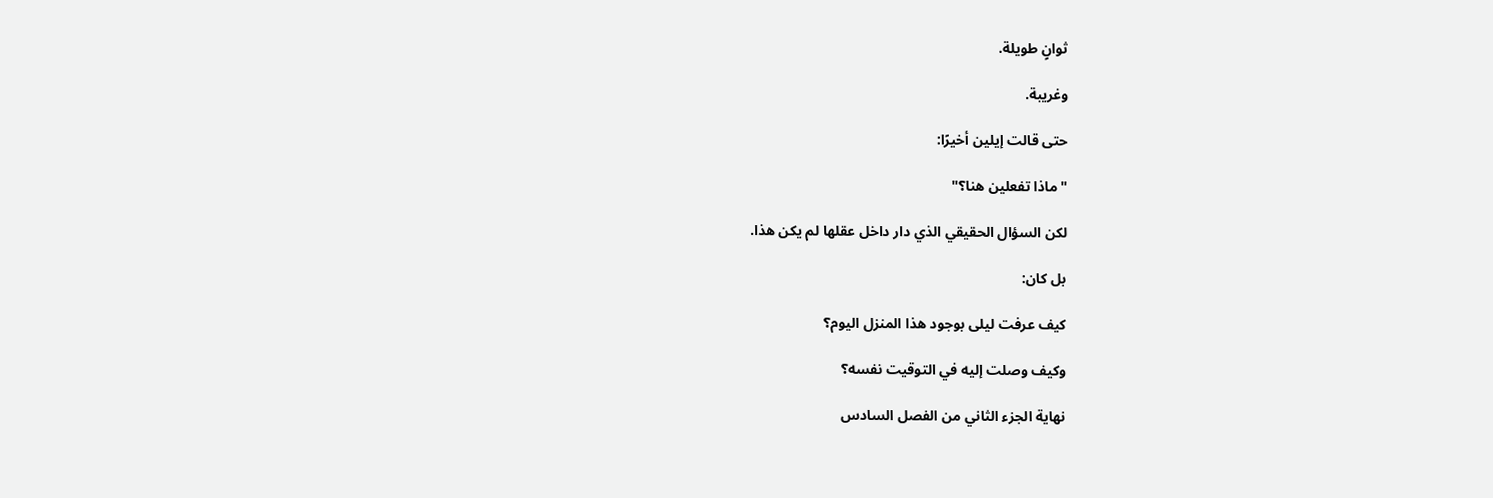ثوانٍ طويلة.

وغريبة.

حتى قالت إيلين أخيرًا:

"ماذا تفعلين هنا؟"

لكن السؤال الحقيقي الذي دار داخل عقلها لم يكن هذا.

بل كان:

كيف عرفت ليلى بوجود هذا المنزل اليوم؟

وكيف وصلت إليه في التوقيت نفسه؟

نهاية الجزء الثاني من الفصل السادس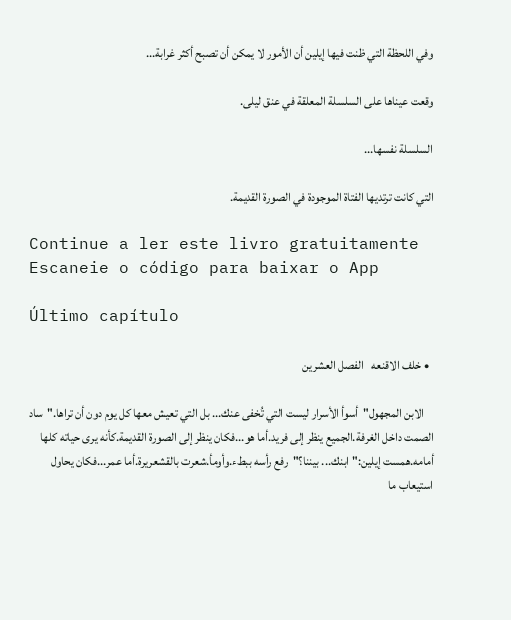وفي اللحظة التي ظنت فيها إيلين أن الأمور لا يمكن أن تصبح أكثر غرابة...

وقعت عيناها على السلسلة المعلقة في عنق ليلى.

السلسلة نفسها...

التي كانت ترتديها الفتاة الموجودة في الصورة القديمة.

Continue a ler este livro gratuitamente
Escaneie o código para baixar o App

Último capítulo

  • خلف الاقنعه   الفصل العشرين

    الابن المجهول"أسوأ الأسرار ليست التي تُخفى عنك... بل التي تعيش معها كل يوم دون أن تراها."ساد الصمت داخل الغرفة.الجميع ينظر إلى فريد.أما هو...فكان ينظر إلى الصورة القديمة.كأنه يرى حياته كلها أمامه.همست إيلين:"ابنك... بيننا؟"رفع رأسه ببطء.وأومأ.شعرت بالقشعريرة.أما عمر...فكان يحاول استيعاب ما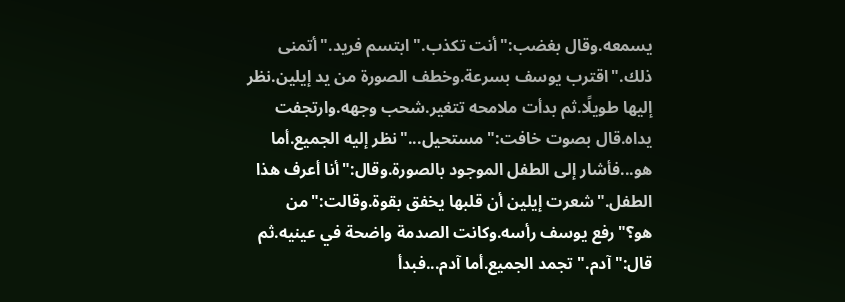يسمعه.وقال بغضب:"أنت تكذب."ابتسم فريد."أتمنى ذلك."اقترب يوسف بسرعة.وخطف الصورة من يد إيلين.نظر إليها طويلًا.ثم بدأت ملامحه تتغير.شحب وجهه.وارتجفت يداه.قال بصوت خافت:"مستحيل..."نظر إليه الجميع.أما هو...فأشار إلى الطفل الموجود بالصورة.وقال:"أنا أعرف هذا الطفل."شعرت إيلين أن قلبها يخفق بقوة.وقالت:"من هو؟"رفع يوسف رأسه.وكانت الصدمة واضحة في عينيه.ثم قال:"آدم."تجمد الجميع.أما آدم...فبدأ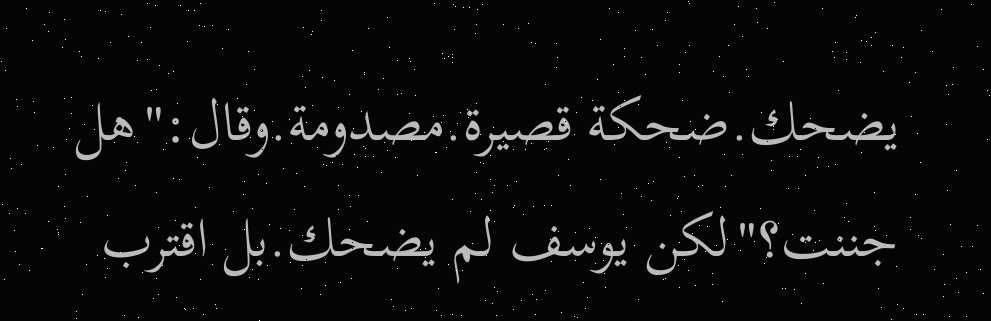يضحك.ضحكة قصيرة.مصدومة.وقال:"هل جننت؟"لكن يوسف لم يضحك.بل اقترب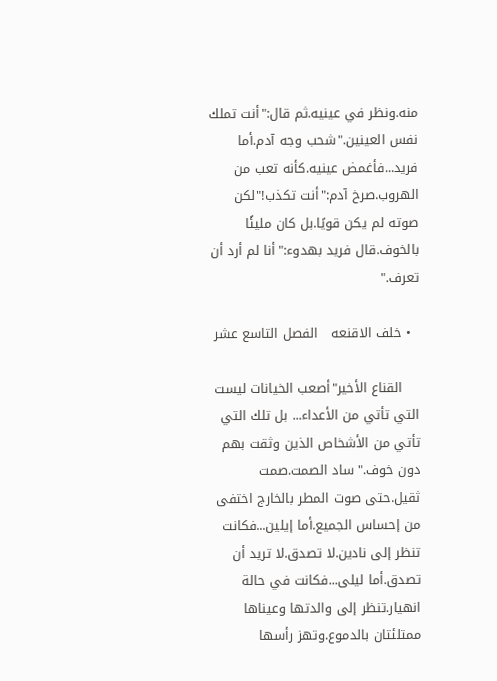منه.ونظر في عينيه.ثم قال:"أنت تملك نفس العينين."شحب وجه آدم.أما فريد...فأغمض عينيه.كأنه تعب من الهروب.صرخ آدم:"أنت تكذب!"لكن صوته لم يكن قويًا.بل كان مليئًا بالخوف.قال فريد بهدوء:"أنا لم أرد أن تعرف."

  • خلف الاقنعه   الفصل التاسع عشر

    القناع الأخير"أصعب الخيانات ليست التي تأتي من الأعداء... بل تلك التي تأتي من الأشخاص الذين وثقت بهم دون خوف."ساد الصمت.صمت ثقيل.حتى صوت المطر بالخارج اختفى من إحساس الجميع.أما إيلين...فكانت تنظر إلى نادين.لا تصدق.لا تريد أن تصدق.أما ليلى...فكانت في حالة انهيار.تنظر إلى والدتها وعيناها ممتلئتان بالدموع.وتهز رأسها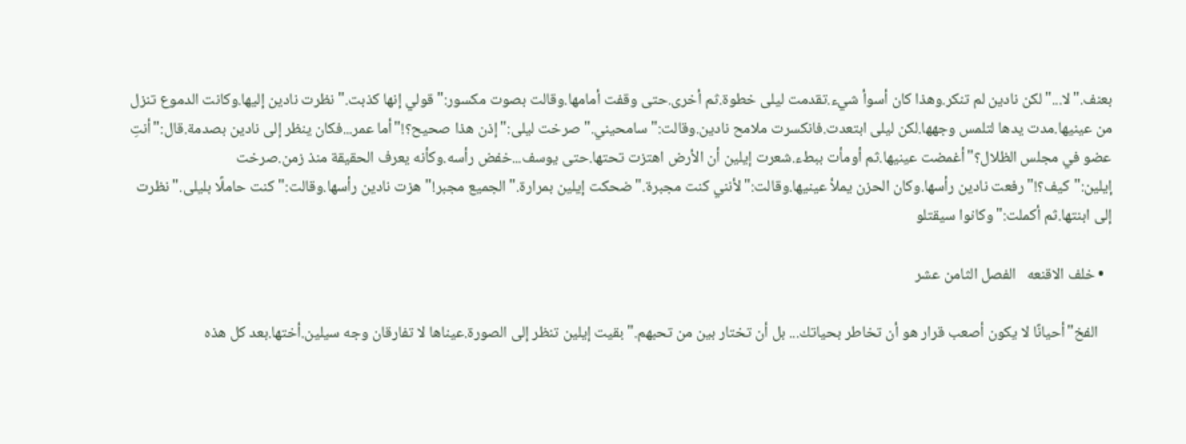بعنف."لا..."لكن نادين لم تنكر.وهذا كان أسوأ شيء.تقدمت ليلى خطوة.ثم أخرى.حتى وقفت أمامها.وقالت بصوت مكسور:"قولي إنها كذبت."نظرت نادين إليها.وكانت الدموع تنزل من عينيها.مدت يدها لتلمس وجهها.لكن ليلى ابتعدت.فانكسرت ملامح نادين.وقالت:"سامحيني."صرخت ليلى:"إذن هذا صحيح؟!"أما عمر...فكان ينظر إلى نادين بصدمة.قال:"أنتِ عضو في مجلس الظلال؟"أغمضت عينيها.ثم أومأت ببطء.شعرت إيلين أن الأرض اهتزت تحتها.حتى يوسف...خفض رأسه.وكأنه يعرف الحقيقة منذ زمن.صرخت إيلين:"كيف؟!"رفعت نادين رأسها.وكان الحزن يملأ عينيها.وقالت:"لأنني كنت مجبرة."ضحكت إيلين بمرارة."الجميع مجبر!"هزت نادين رأسها.وقالت:"كنت حاملًا بليلى."نظرت إلى ابنتها.ثم أكملت:"وكانوا سيقتلو

  • خلف الاقنعه   الفصل الثامن عشر

    الفخ"أحيانًا لا يكون أصعب قرار هو أن تخاطر بحياتك... بل أن تختار بين من تحبهم."بقيت إيلين تنظر إلى الصورة.عيناها لا تفارقان وجه سيلين.أختها.بعد كل هذه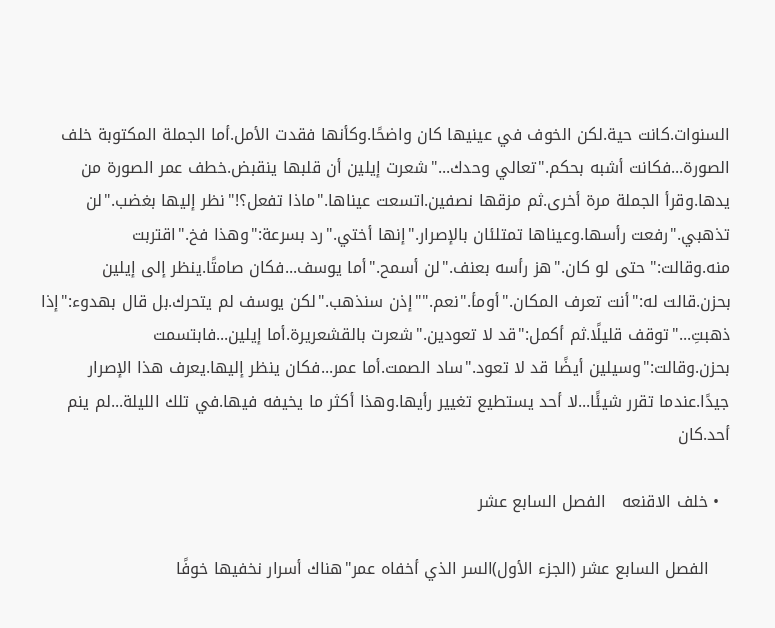السنوات.كانت حية.لكن الخوف في عينيها كان واضحًا.وكأنها فقدت الأمل.أما الجملة المكتوبة خلف الصورة...فكانت أشبه بحكم."تعالي وحدك..."شعرت إيلين أن قلبها ينقبض.خطف عمر الصورة من يدها.وقرأ الجملة مرة أخرى.ثم مزقها نصفين.اتسعت عيناها."ماذا تفعل؟!"نظر إليها بغضب."لن تذهبي."رفعت رأسها.وعيناها تمتلئان بالإصرار."إنها أختي."رد بسرعة:"وهذا فخ."اقتربت منه.وقالت:"حتى لو كان."هز رأسه بعنف."لن أسمح."أما يوسف...فكان صامتًا.ينظر إلى إيلين بحزن.قالت له:"أنت تعرف المكان."أومأ."نعم.""إذن سنذهب."لكن يوسف لم يتحرك.بل قال بهدوء:"إذا ذهبتِ..."توقف قليلًا.ثم أكمل:"قد لا تعودين."شعرت بالقشعريرة.أما إيلين...فابتسمت بحزن.وقالت:"وسيلين أيضًا قد لا تعود."ساد الصمت.أما عمر...فكان ينظر إليها.يعرف هذا الإصرار جيدًا.عندما تقرر شيئًا...لا أحد يستطيع تغيير رأيها.وهذا أكثر ما يخيفه فيها.في تلك الليلة...لم ينم أحد.كان

  • خلف الاقنعه   الفصل السابع عشر

    الفصل السابع عشر (الجزء الأول)السر الذي أخفاه عمر"هناك أسرار نخفيها خوفًا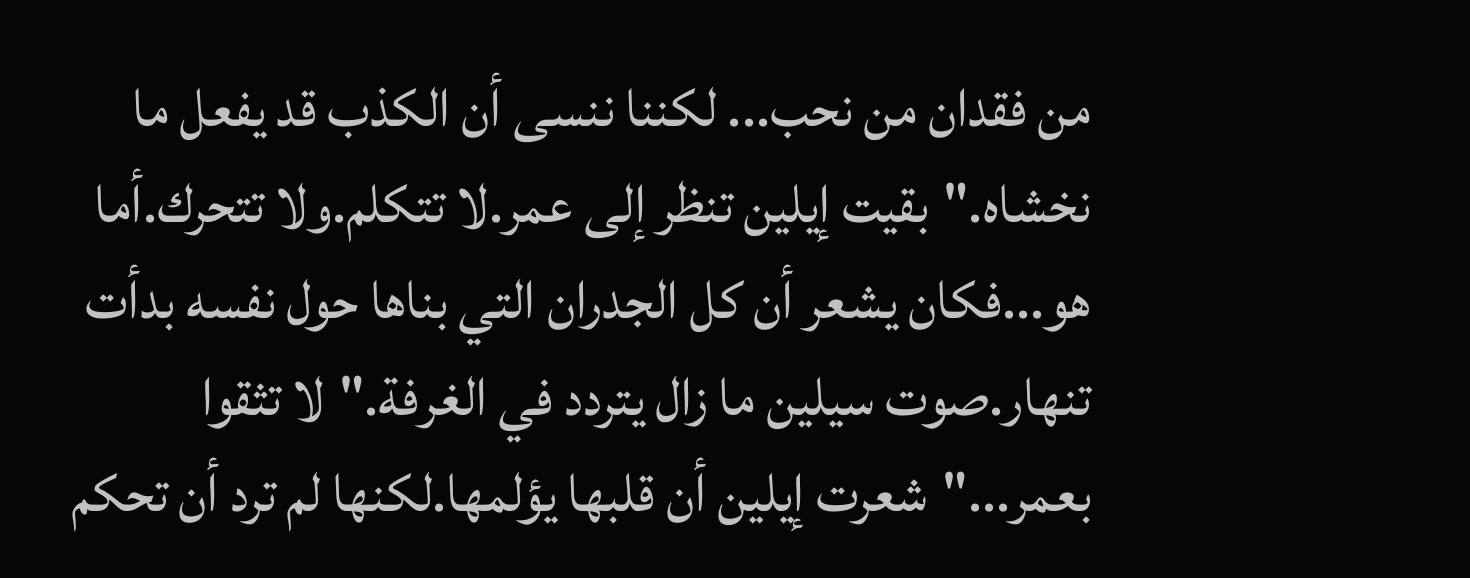من فقدان من نحب... لكننا ننسى أن الكذب قد يفعل ما نخشاه."بقيت إيلين تنظر إلى عمر.لا تتكلم.ولا تتحرك.أما هو...فكان يشعر أن كل الجدران التي بناها حول نفسه بدأت تنهار.صوت سيلين ما زال يتردد في الغرفة."لا تثقوا بعمر..."شعرت إيلين أن قلبها يؤلمها.لكنها لم ترد أن تحكم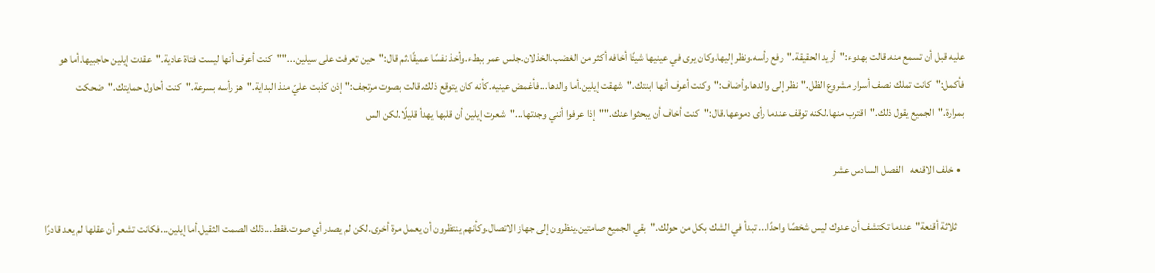عليه قبل أن تسمع منه.قالت بهدوء:"أريد الحقيقة."رفع رأسه.ونظر إليها.وكان يرى في عينيها شيئًا أخافه أكثر من الغضب.الخذلان.جلس عمر ببطء.وأخذ نفسًا عميقًا.ثم قال:"حين تعرفت على سيلين...""كنت أعرف أنها ليست فتاة عادية."عقدت إيلين حاجبيها.أما هو فأكمل:"كانت تملك نصف أسرار مشروع الظل."نظر إلى والدها.وأضاف:"وكنت أعرف أنها ابنتك."شهقت إيلين.أما والدها...فأغمض عينيه.كأنه كان يتوقع ذلك.قالت بصوت مرتجف:"إذن كذبت عليّ منذ البداية."هز رأسه بسرعة."كنت أحاول حمايتك."ضحكت بمرارة."الجميع يقول ذلك."اقترب منها.لكنه توقف عندما رأى دموعها.قال:"كنت أخاف أن يبحثوا عنك.""إذا عرفوا أنني وجدتها..."شعرت إيلين أن قلبها يهدأ قليلًا.لكن الس

  • خلف الاقنعه   الفصل السادس عشر

    ثلاثة أقنعة"عندما تكتشف أن عدوك ليس شخصًا واحدًا... تبدأ في الشك بكل من حولك."بقي الجميع صامتين.ينظرون إلى جهاز الاتصال.وكأنهم ينتظرون أن يعمل مرة أخرى.لكن لم يصدر أي صوت.فقط...ذلك الصمت الثقيل.أما إيلين...فكانت تشعر أن عقلها لم يعد قادرًا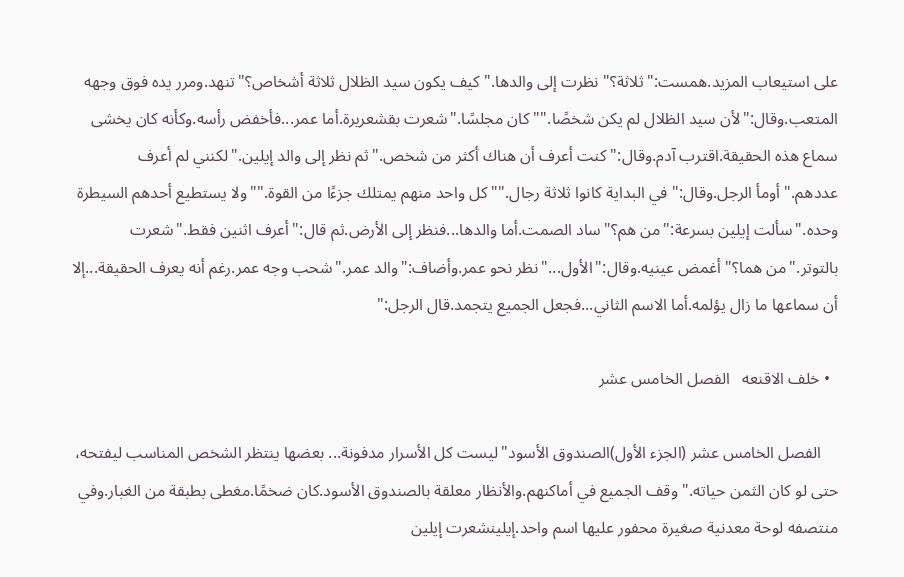على استيعاب المزيد.همست:"ثلاثة؟"نظرت إلى والدها."كيف يكون سيد الظلال ثلاثة أشخاص؟"تنهد.ومرر يده فوق وجهه المتعب.وقال:"لأن سيد الظلال لم يكن شخصًا.""كان مجلسًا."شعرت بقشعريرة.أما عمر...فأخفض رأسه.وكأنه كان يخشى سماع هذه الحقيقة.اقترب آدم.وقال:"كنت أعرف أن هناك أكثر من شخص."ثم نظر إلى والد إيلين."لكنني لم أعرف عددهم."أومأ الرجل.وقال:"في البداية كانوا ثلاثة رجال.""كل واحد منهم يمتلك جزءًا من القوة.""ولا يستطيع أحدهم السيطرة وحده."سألت إيلين بسرعة:"من هم؟"ساد الصمت.أما والدها...فنظر إلى الأرض.ثم قال:"أعرف اثنين فقط."شعرت بالتوتر."من هما؟"أغمض عينيه.وقال:"الأول..."نظر نحو عمر.وأضاف:"والد عمر."شحب وجه عمر.رغم أنه يعرف الحقيقة...إلا أن سماعها ما زال يؤلمه.أما الاسم الثاني...فجعل الجميع يتجمد.قال الرجل:"

  • خلف الاقنعه   الفصل الخامس عشر

    الفصل الخامس عشر (الجزء الأول)الصندوق الأسود"ليست كل الأسرار مدفونة... بعضها ينتظر الشخص المناسب ليفتحه، حتى لو كان الثمن حياته."وقف الجميع في أماكنهم.والأنظار معلقة بالصندوق الأسود.كان ضخمًا.مغطى بطبقة من الغبار.وفي منتصفه لوحة معدنية صغيرة محفور عليها اسم واحد.إيلينشعرت إيلين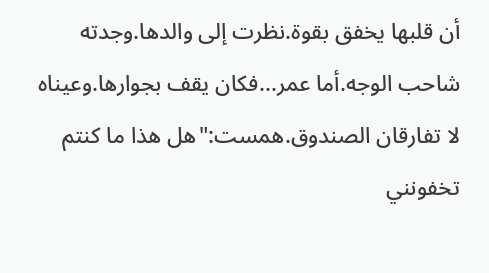أن قلبها يخفق بقوة.نظرت إلى والدها.وجدته شاحب الوجه.أما عمر...فكان يقف بجوارها.وعيناه لا تفارقان الصندوق.همست:"هل هذا ما كنتم تخفونني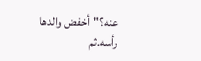عنه؟"أخفض والدها رأسه.ثم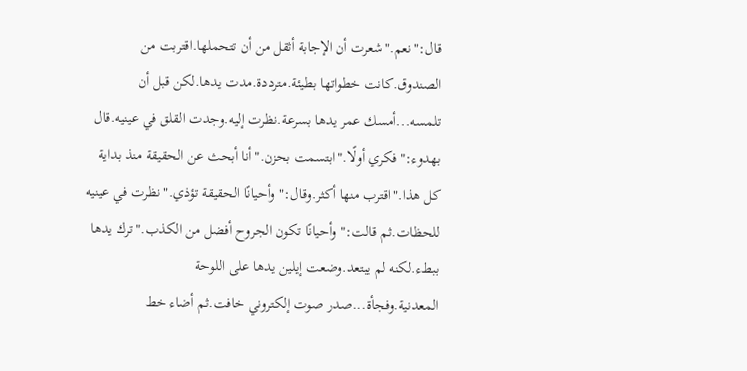قال:"نعم."شعرت أن الإجابة أثقل من أن تتحملها.اقتربت من الصندوق.كانت خطواتها بطيئة.مترددة.مدت يدها.لكن قبل أن تلمسه...أمسك عمر يدها بسرعة.نظرت إليه.وجدت القلق في عينيه.قال بهدوء:"فكري أولًا."ابتسمت بحزن."أنا أبحث عن الحقيقة منذ بداية كل هذا."اقترب منها أكثر.وقال:"وأحيانًا الحقيقة تؤذي."نظرت في عينيه للحظات.ثم قالت:"وأحيانًا تكون الجروح أفضل من الكذب."ترك يدها ببطء.لكنه لم يبتعد.وضعت إيلين يدها على اللوحة المعدنية.وفجأة...صدر صوت إلكتروني خافت.ثم أضاء خط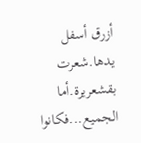أزرق أسفل يدها.شعرت بقشعريرة.أما الجميع...فكانوا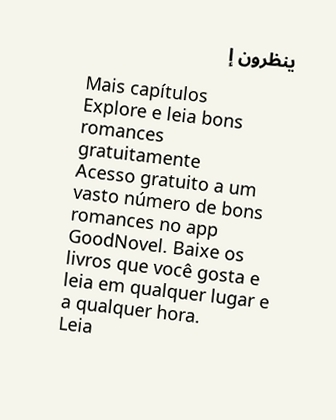ينظرون إ

Mais capítulos
Explore e leia bons romances gratuitamente
Acesso gratuito a um vasto número de bons romances no app GoodNovel. Baixe os livros que você gosta e leia em qualquer lugar e a qualquer hora.
Leia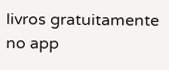livros gratuitamente no app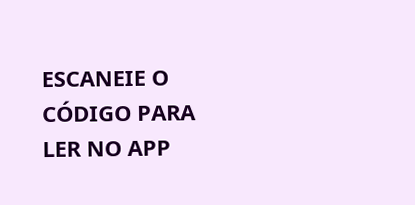ESCANEIE O CÓDIGO PARA LER NO APP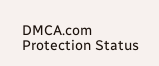DMCA.com Protection Status